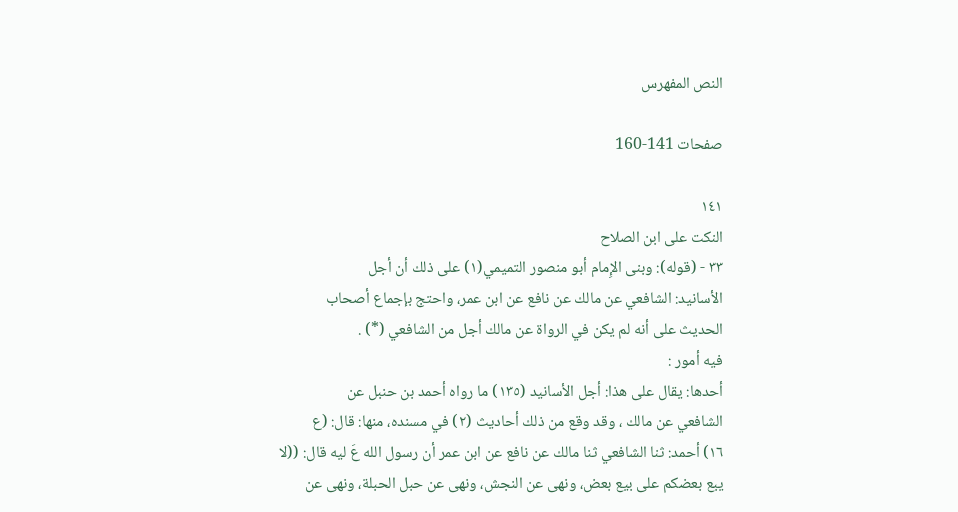النص المفهرس

صفحات 141-160

١٤١
النكت على ابن الصلاح
٣٣ - (قوله): وبنى الإِمام أبو منصور التميمي(١) على ذلك أن أجل
الأسانيد: الشافعي عن مالك عن نافع عن ابن عمر، واحتج بإجماع أصحاب
الحديث على أنه لم يكن في الرواة عن مالك أجل من الشافعي (*) .
فيه أمور :
أحدها: يقال على هذا: أجل الأسانيد (١٣٥) ما رواه أحمد بن حنبل عن
الشافعي عن مالك ، وقد وقع من ذلك أحاديث (٢) في مسنده، منها: قال: (ع
١٦) أحمد: ثنا الشافعي ثنا مالك عن نافع عن ابن عمر أن رسول الله عَ ليه قال: ((لا
يبع بعضكم على بيع بعض، ونهى عن النجش، ونهى عن حبل الحبلة، ونهى عن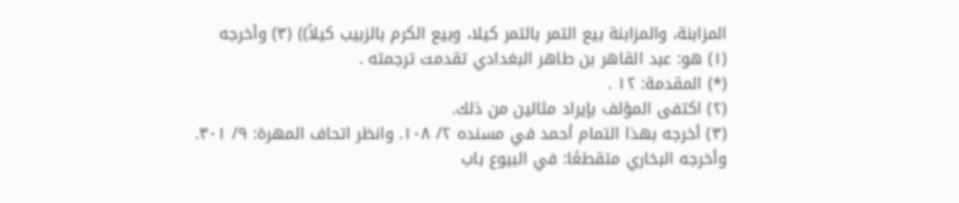المزابنة، والمزابنة بيع التمر بالتمر كيلا، وبيع الكرم بالزبيب كيلاً)) (٣) وأخرجه
(١) هو: عبد القاهر بن طاهر البغدادي تقدمت ترجمته .
(*) المقدمة: ١٢ .
(٢) اكتفى المؤلف بإيراد مثالين من ذلك.
(٣) أخرجه بهذا التمام أحمد في مسنده ٢/ ١٠٨. وانظر اتحاف المهرة: ٩/ ٣٠١.
وأخرجه البخاري متقطعًا: في البيوع باب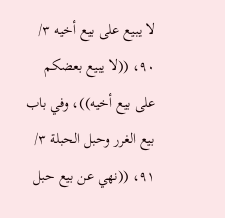لا يبيع على بيع أخيه ٣/ ٩٠، ((لا يبيع بعضكم
على بيع أخيه))، وفي باب بيع الغرر وحبل الحبلة ٣/ ٩١، ((نهي عن بيع حبل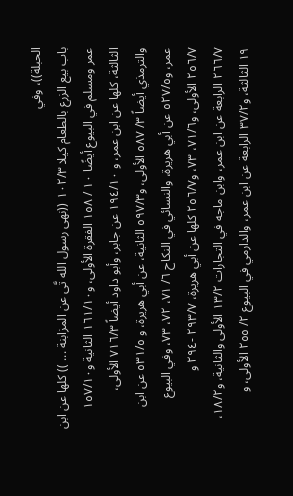الحبلة))، وفي
باب بيع الزرع بالطعام كيلا ١٠٢/٣ ((نهى رسول الله تَّى عن المزابنة ... )) كلها عن ابن
عمر ومسلم في البيوع أيضًا ١٠ / ١٥٨ الفقرة الأولى، و١٦١/١٠ الثانية و١٥٧/١٠
الثالثة، كلها عن ابن عمر، و ١٩٤/١٠ عن جابر، وأبو داود أيضاً ٧١٦/٣ الأولى،
والترمذي أيضاً ٣/ ٥٨٧ الأولى، و٥٩٧/٣ الثانية، عن أبي هريرة، و ٥٣١/٥ عن ابن
عمر، و٥٢٧/٥ عن أبي هريرة، والنسائي في النكاح ٦/ ٧١، ٧٢، ٧٣، وفي البيوع
٢٥٦/٧ الأولى، و٧١/٦، ٧٣، و٢٥٦/٧ كلها عن أبي هريرة، ٢٩٣/٧ -٢٩٤ و
٢٦٦/٧ الرابعة عن ابن عمر، وابن ماجه في التجارات ١٣/٢ الأولى والثانية، و١٨/٢،
١٩ الثالثة، و٣٧/٢ الرابعة عن ابن عمر، والدارمي في البيوع ٢/ ٢٥٥ الأولى، و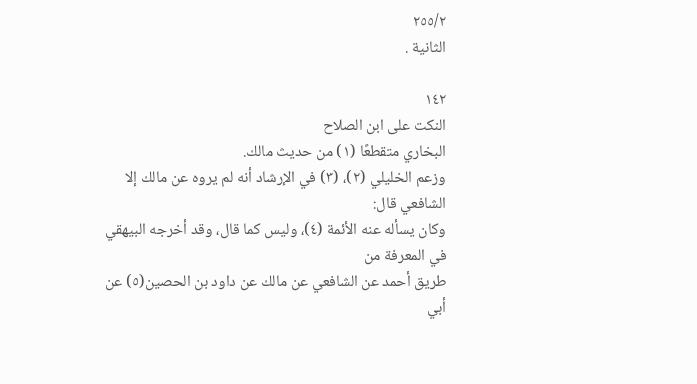٢٥٥/٢
الثانية .

١٤٢
النكت على ابن الصلاح
البخاري متقطعًا (١) من حديث مالك.
وزعم الخليلي (٢)، (٣) في الإرشاد أنه لم يروه عن مالك إلا الشافعي قال:
وكان يسأله عنه الأئمة (٤)، وليس كما قال، وقد أخرجه البيهقي في المعرفة من
طريق أحمد عن الشافعي عن مالك عن داود بن الحصين(٥) عن أبي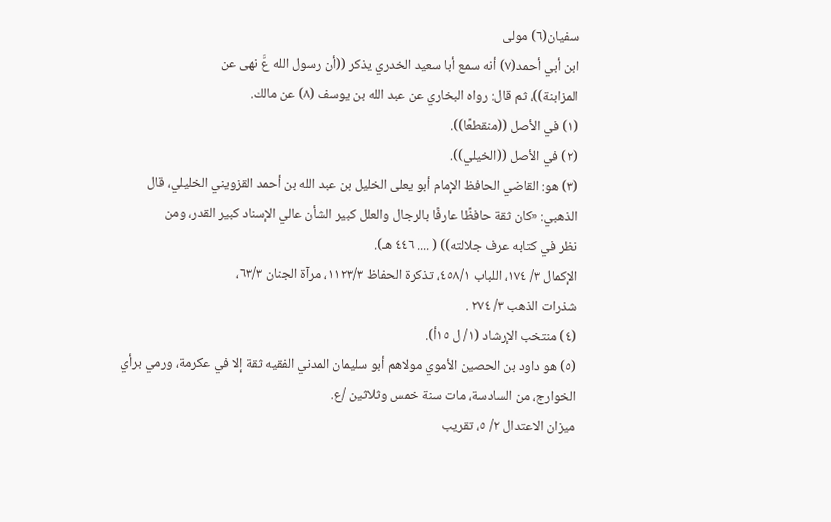سفيان(٦) مولى
ابن أبي أحمد(٧) أنه سمع أبا سعيد الخدري يذكر ((أن رسول الله عَّ نهى عن
المزابنة))، ثم قال: رواه البخاري عن عبد الله بن يوسف (٨) عن مالك.
(١) في الأصل ((منقطعًا)).
(٢) في الأصل ((الخيلي)).
(٣) هو: القاضي الحافظ الإمام أبو يعلى الخليل بن عبد الله بن أحمد القزويني الخليلي، قال
الذهبي: «كان ثقة حافظًا عارفًا بالرجال والعلل كبير الشأن عالي الإسناد كبير القدر، ومن
نظر في كتابه عرف جلالته)) ( .... ٤٤٦ هـ).
الإكمال ٣/ ١٧٤، اللباب ٤٥٨/١، تذكرة الحفاظ ١١٢٣/٣، مرآة الجنان ٦٣/٣،
شذرات الذهب ٣/ ٢٧٤ .
(٤) منتخب الإرشاد (١/ ل ١٥أ).
(٥) هو داود بن الحصين الأموي مولاهم أبو سليمان المدني الفقيه ثقة إلا في عكرمة، ورمي برأي
الخوارج، من السادسة، مات سنة خمس وثلاثين /ع.
ميزان الاعتدال ٢/ ٥، تقريب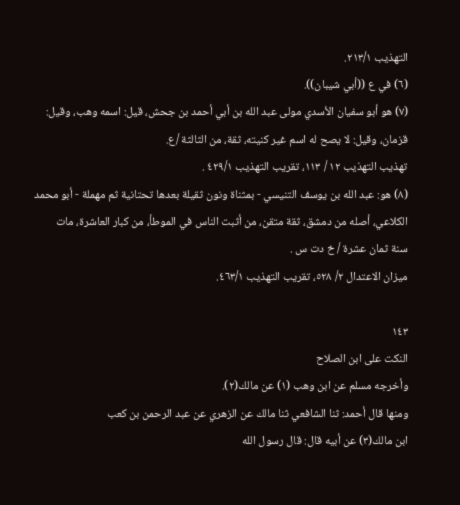التهذيب ٢١٣/١.
(٦) في ع ((أبي شيبان)).
(٧) هو أبو سفيان الأسدي مولى عبد الله بن أبي أحمد بن جحش، قيل: اسمه وهب، وقيل:
قزمان، وقيل: لا يصح له اسم غير كنيته، ثقة، من الثالثة /ع.
تهذيب التهذيب ١٢ / ١١٣، تقريب التهذيب ٤٢٩/١ .
(٨) هو: عبد الله بن يوسف التنيسي - بمثناة ونون ثقيلة بعدها تحتانية ثم مهملة - أبو محمد
الكلاعي، أصله من دمشق، ثقة متقن، من أثبت الناس في الموطأ، من كبار العاشرة، مات
سنة ثمان عشرة / خ دت س .
ميزان الاعتدال ٢/ ٥٢٨، تقريب التهذيب ٤٦٣/١.

١٤٣
النكت على ابن الصلاح
وأخرجه مسلم عن ابن وهب (١) عن مالك(٢).
ومنها قال أحمد: ثنا الشافعي ثنا مالك عن الزهري عن عبد الرحمن بن كعب
ابن مالك(٣) عن أبيه قال: قال رسول الله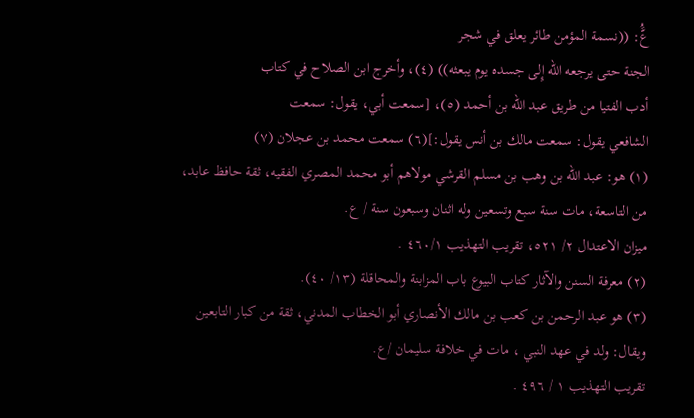عَُّ: ((نسمة المؤمن طائر يعلق في شجر
الجنة حتى يرجعه الله إِلى جسده يوم يبعثه)) (٤)، وأخرج ابن الصلاح في كتاب
أدب الفتيا من طريق عبد الله بن أحمد (٥)، [سمعت أبي، يقول: سمعت
الشافعي يقول: سمعت مالك بن أنس يقول:](٦) سمعت محمد بن عجلان (٧)
(١) هو: عبد الله بن وهب بن مسلم القرشي مولاهم أبو محمد المصري الفقيه، ثقة حافظ عابد،
من التاسعة، مات سنة سبع وتسعین وله اثنان وسبعون سنة / ع.
ميزان الاعتدال ٢/ ٥٢١، تقريب التهذيب ٤٦٠/١ .
(٢) معرفة السنن والآثار كتاب البيوع باب المزابنة والمحاقلة (١٣/ ٤٠).
(٣) هو عبد الرحمن بن كعب بن مالك الأنصاري أبو الخطاب المدني، ثقة من كبار التابعين
ويقال: ولد في عهد النبي ، مات في خلافة سليمان /ع.
تقريب التهذيب ١ / ٤٩٦ .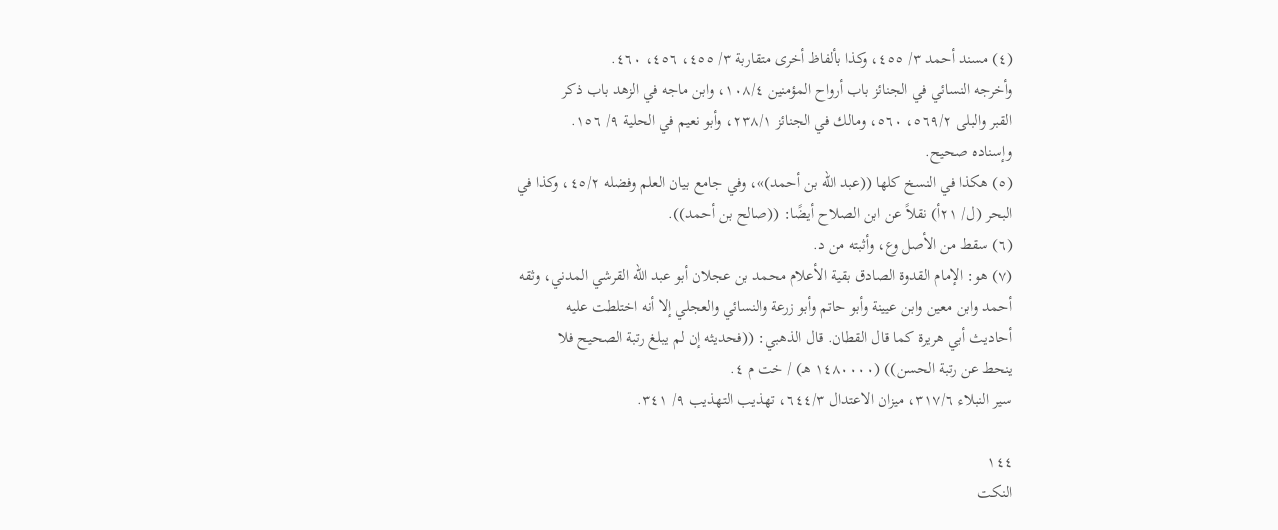(٤) مسند أحمد ٣/ ٤٥٥، وكذا بألفاظ أخرى متقاربة ٣/ ٤٥٥، ٤٥٦، ٤٦٠.
وأخرجه النسائي في الجنائز باب أرواح المؤمنين ١٠٨/٤، وابن ماجه في الزهد باب ذكر
القبر والبلى ٥٦٩/٢، ٥٦٠، ومالك في الجنائز ٢٣٨/١، وأبو نعيم في الحلية ٩/ ١٥٦.
وإسناده صحيح.
(٥) هكذا في النسخ كلها ((عبد الله بن أحمد)»، وفي جامع بيان العلم وفضله ٤٥/٢، وكذا في
البحر (ل/ ٢١أ) نقلاً عن ابن الصلاح أيضًا: ((صالح بن أحمد)).
(٦) سقط من الأصل وع، وأثبته من د.
(٧) هو: الإمام القدوة الصادق بقية الأعلام محمد بن عجلان أبو عبد الله القرشي المدني، وثقه
أحمد وابن معين وابن عيينة وأبو حاتم وأبو زرعة والنسائي والعجلي إلا أنه اختلطت عليه
أحاديث أبي هريرة كما قال القطان. قال الذهبي: ((فحديثه إن لم يبلغ رتبة الصحيح فلا
ينحط عن رتبة الحسن)) (١٤٨٠٠٠٠ هـ) / خت م ٤.
سير النبلاء ٣١٧/٦، ميزان الاعتدال ٦٤٤/٣، تهذيب التهذيب ٩/ ٣٤١.

١٤٤
النكت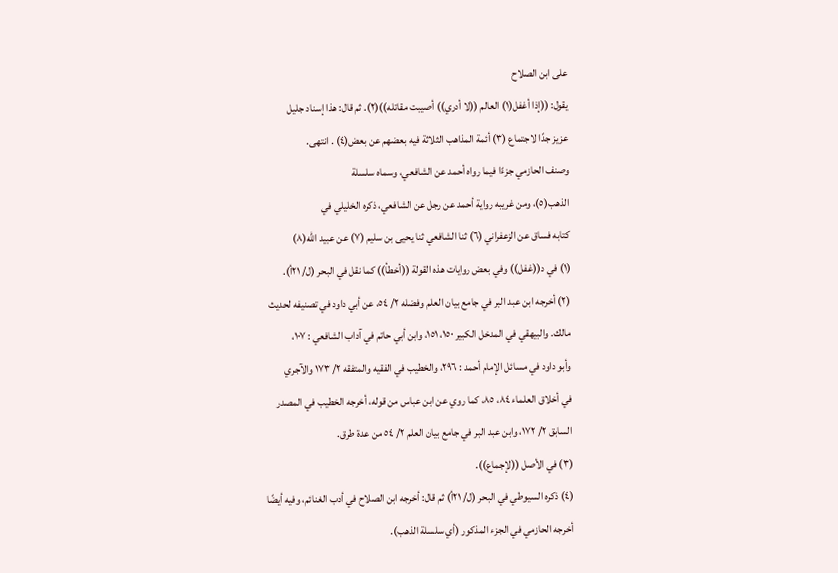على ابن الصلاح
يقول: ((إذا أغفل(١) العالم ((لا أدري)) أصيبت مقاتله))(٢). ثم قال: هذا إسناد جليل
عزيز جدًا لاجتماع (٣) أئمة المذاهب الثلاثة فيه بعضهم عن بعض(٤) . انتهى.
وصنف الحازمي جزءًا فيما رواه أحمد عن الشافعي، وسماه سلسلة
الذهب(٥)، ومن غريبه رواية أحمد عن رجل عن الشافعي، ذكره الخليلي في
كتابه فساق عن الزعفراني (٦) ثنا الشافعي ثنا يحيى بن سليم (٧) عن عبيد الله(٨)
(١) في د((غفل)) وفي بعض روايات هذه القولة ((أخطأ)) كما نقل في البحر (ل/ ٢١أ).
(٢) أخرجه ابن عبد البر في جامع بيان العلم وفضله ٢/ ٥٤، عن أبي داود في تصنيفه لحديث
مالك. والبيهقي في المدخل الكبير ١٥٠، ١٥١، وابن أبي حاتم في آداب الشافعي : ١٠٧،
وأبو داود في مسائل الإمام أحمد : ٢٩٦، والخطيب في الفقيه والمتفقه ٢/ ١٧٣ والآجري
في أخلاق العلماء ٨٤، ٨٥، كما روي عن ابن عباس من قوله، أخرجه الخطيب في المصدر
السابق ٢/ ١٧٢، وابن عبد البر في جامع بيان العلم ٢/ ٥٤ من عدة طرق.
(٣) في الأصل ((لإجماع)).
(٤) ذكره السيوطي في البحر (ل/ ٢١أ) ثم قال: أخرجه ابن الصلاح في أدب الغنائم، وفيه أيضًا
أخرجه الحازمي في الجزء المذكور (أي سلسلة الذهب).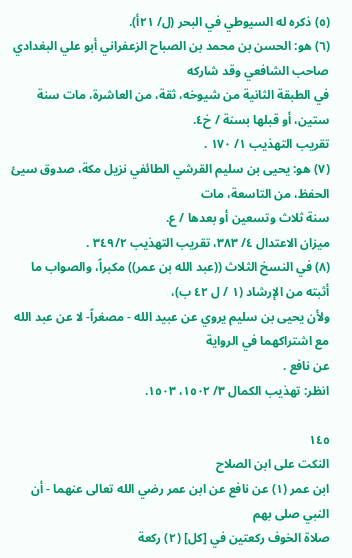(٥) ذكره له السيوطي في البحر (ل/ ٢١أ).
(٦) هو: الحسن بن محمد بن الصباح الزعفراني أبو علي البغدادي صاحب الشافعي وقد شاركه
في الطبقة الثانية من شيوخه، ثقة، من العاشرة، مات سنة ستين، أو قبلها بسنة / خ٤.
تقريب التهذيب ١/ ١٧٠ .
(٧) هو: يحيى بن سليم القرشي الطائفي نزيل مكة، صدوق سيئ الحفظ، من التاسعة، مات
سنة ثلاث وتسعين أو بعدها / ع.
ميزان الاعتدال ٤/ ٣٨٣، تقريب التهذيب ٣٤٩/٢ .
(٨) في النسخ الثلاث ((عبد الله بن عمر)) مكبراً، والصواب ما أثبته من الإرشاد (١ / ل ٤٢ ب)،
ولأن يحيى بن سليم يروي عن عبيد الله - مصغراً- لا عن عبد الله مع اشتراكهما في الرواية
عن نافع .
انظر: تهذيب الكمال ٣/ ١٥٠٢، ١٥٠٣.

١٤٥
النكت على ابن الصلاح
ابن عمر (١) عن نافع عن ابن عمر رضي الله تعالى عنهما - أن النبي صلى بهم
صلاة الخوف ركعتين في [كل] (٢) ركعة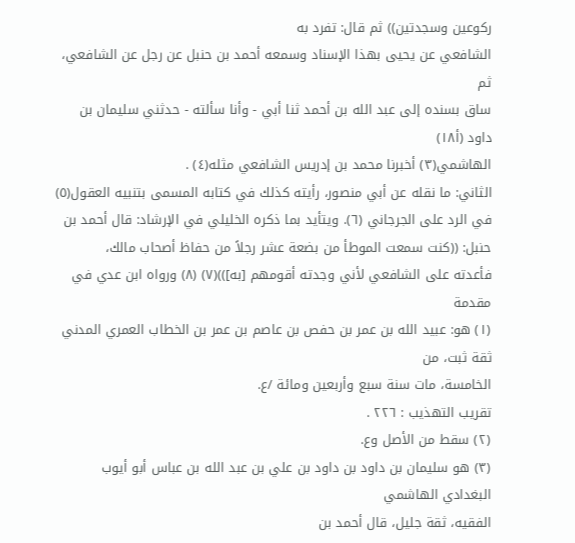ركوعين وسجدتين)) ثم قال: تفرد به
الشافعي عن يحيى بهذا الإسناد وسمعه أحمد بن حنبل عن رجل عن الشافعي، ثم
ساق بسنده إلى عبد الله بن أحمد ثنا أبي - وأنا سألته - حدثني سليمان بن داود (أ١٨)
الهاشمي(٣) أخبرنا محمد بن إدريس الشافعي مثله(٤) .
الثاني: ما نقله عن أبي منصور، رأيته كذلك في كتابه المسمى بتنبيه العقول(٥)
في الرد على الجرجاني (٦). ويتأيد بما ذكره الخليلي في الإرشاد: قال أحمد بن
حنبل: ((كنت سمعت الموطأ من بضعة عشر رجلاً من حفاظ أصحاب مالك،
فأعدته على الشافعي لأني وجدته أقومهم [به]))(٧) (٨) ورواه ابن عدي في مقدمة
(١) هو: عبيد الله بن عمر بن حفص بن عاصم بن عمر بن الخطاب العمري المدني ثقة ثبت، من
الخامسة، مات سنة سبع وأربعين ومائة /ع.
تقريب التهذيب : ٢٢٦ .
(٢) سقط من الأصل وع.
(٣) هو سليمان بن داود بن داود بن علي بن عبد الله بن عباس أبو أيوب البغدادي الهاشمي
الفقيه، ثقة جليل، قال أحمد بن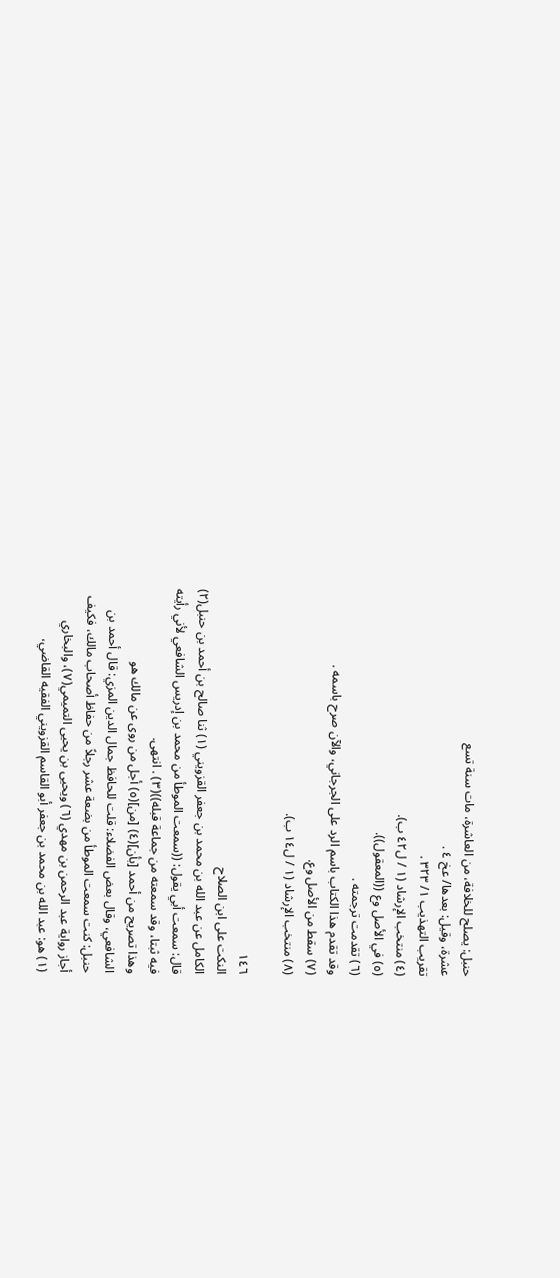حنبل: يصلح للخلافة، من العاشرة، مات سنة تسع
عشرة، وقيل: بعدها/ عخ ٤ .
تقریب التهذيب ١/ ٣٢٣ .
(٤) منتخب الإرشاد (١ / ل٤٢ ب).
(٥) في الأصل وع ((المعقول)).
(٦) تقدمت ترجمته .
وقد تقدم هذا الكتاب باسم الرد على الجرجاني، والآن صرح باسمه .
(٧) سقط من الأصل وع.
(٨) منتخب الإرشاد (١ / ل١٤ ب).

١٤٦
النكت على ابن الصلاح
الكامل عن عبد الله بن محمد بن جعفر القزويني (١) ثنا صالح بن أحمد بن حنبل(٢)
قال: سمعت أبي يقول: ((سمعت الموطأ من محمد بن إدريس الشافعي لأني رأيته
فیه ثبتا، وقد سمعته من جماعة قبله))(٣) . انتهى.
وهذا تصريح من أحمد [بأن](٤) [من](٥) أجل من روى عن مالك هو
الشافعي، وقال بعض الفضلاء: قلت للحافظ جمال الدين المزي: قال أحمد بن
حنبل: كنت سمعت الموطأ من بضعة عشر رجلاً من حفاظ أصحاب مالك، فكيف
أجاز رواية عبد الرحمن بن مهدي (٦) ويحيى بن يحيى التميمي(٧)، والبخاري
(١) هو: عبد الله بن محمد بن جعفر أبو القاسم القزويني الفقيه القاضي،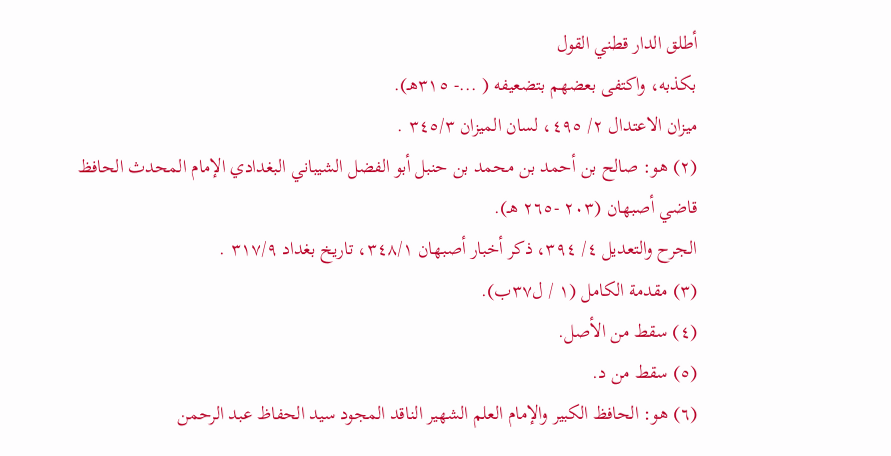أطلق الدار قطني القول
بكذبه، واكتفى بعضهم بتضعيفه ( ...- ٣١٥هـ).
میزان الاعتدال ٢/ ٤٩٥، لسان الميزان ٣٤٥/٣ .
(٢) هو: صالح بن أحمد بن محمد بن حنبل أبو الفضل الشيباني البغدادي الإمام المحدث الحافظ
قاضي أصبهان (٢٠٣ -٢٦٥ هـ).
الجرح والتعديل ٤/ ٣٩٤، ذكر أخبار أصبهان ٣٤٨/١، تاريخ بغداد ٣١٧/٩ .
(٣) مقدمة الكامل (١ / ل٣٧ب).
(٤) سقط من الأصل.
(٥) سقط من د.
(٦) هو: الحافظ الكبير والإمام العلم الشهير الناقد المجود سيد الحفاظ عبد الرحمن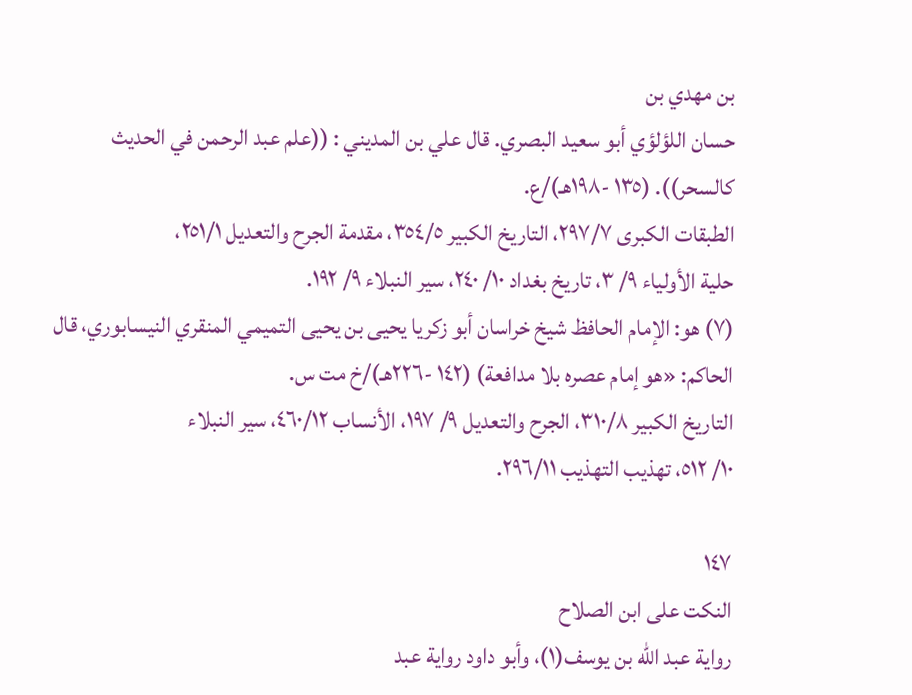بن مهدي بن
حسان اللؤلؤي أبو سعيد البصري. قال علي بن المديني : ((علم عبد الرحمن في الحديث
كالسحر)). (١٣٥ -١٩٨هـ)/ع.
الطبقات الكبرى ٢٩٧/٧، التاريخ الكبير ٣٥٤/٥، مقدمة الجرح والتعديل ٢٥١/١،
حلية الأولياء ٩/ ٣، تاريخ بغداد ١٠/ ٢٤٠، سير النبلاء ٩/ ١٩٢.
(٧) هو: الإمام الحافظ شيخ خراسان أبو زكريا يحيى بن يحيى التميمي المنقري النيسابوري، قال
الحاکم: «هو إمام عصرہ بلا مدافعة) (١٤٢ -٢٢٦هـ)/خ مت س.
التاريخ الكبير ٣١٠/٨، الجرح والتعديل ٩/ ١٩٧، الأنساب ٤٦٠/١٢، سير النبلاء
١٠/ ٥١٢، تهذيب التهذيب ٢٩٦/١١.

١٤٧
النكت على ابن الصلاح
رواية عبد الله بن يوسف(١)، وأبو داود رواية عبد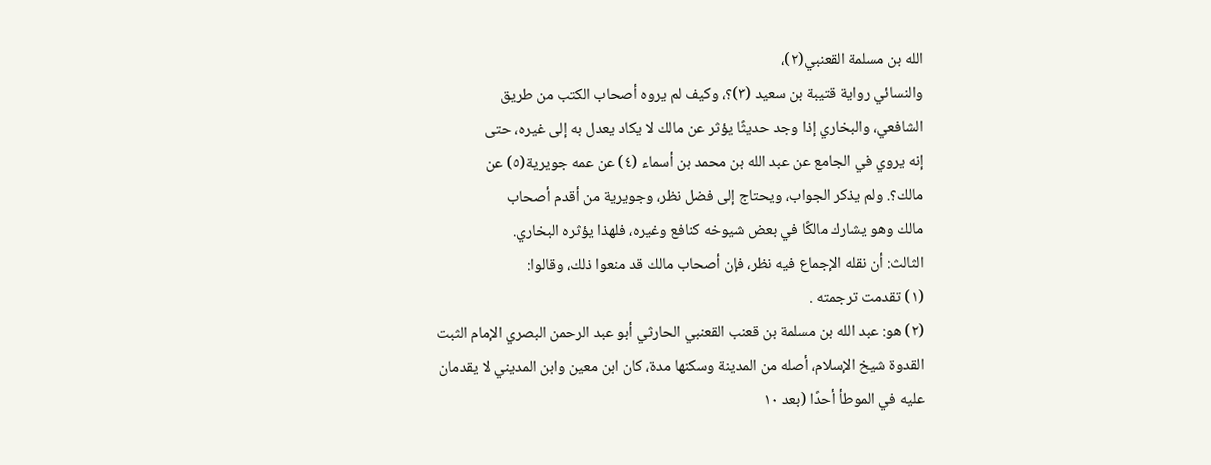الله بن مسلمة القعنبي(٢)،
والنسائي رواية قتيبة بن سعيد (٣)؟، وكيف لم يروه أصحاب الكتب من طريق
الشافعي، والبخاري إذا وجد حديثًا يؤثر عن مالك لا یکاد یعدل به إلى غيره، حتى
إنه يروي في الجامع عن عبد الله بن محمد بن أسماء (٤) عن عمه جويرية(٥) عن
مالك؟. ولم يذكر الجواب، ويحتاج إلى فضل نظر، وجويرية من أقدم أصحاب
مالك وهو يشارك مالكًا في بعض شيوخه كنافع وغيره، فلهذا يؤثره البخاري.
الثالث: أن نقله الإجماع فیه نظر، فإن أصحاب مالك قد منعوا ذلك، وقالوا:
(١) تقدمت ترجمته .
(٢) هو: عبد الله بن مسلمة بن قعنب القعنبي الحارثي أبو عبد الرحمن البصري الإمام الثبت
القدوة شيخ الإسلام، أصله من المدينة وسكنها مدة، كان ابن معين وابن المديني لا يقدمان
علیه في الموطأ أحدًا (بعد ١٠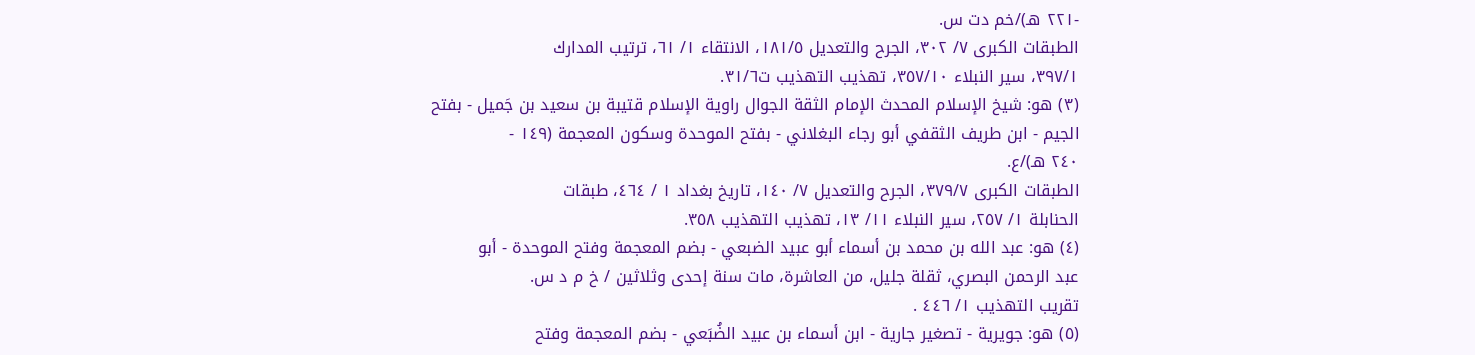-٢٢١ هـ)/خم دت س.
الطبقات الكبرى ٧/ ٣٠٢، الجرح والتعديل ١٨١/٥، الانتقاء ١/ ٦١، ترتيب المدارك
٣٩٧/١، سير النبلاء ٣٥٧/١٠، تهذيب التهذيب ت٣١/٦.
(٣) هو: شيخ الإسلام المحدث الإمام الثقة الجوال راوية الإسلام قتيبة بن سعيد بن جَميل - بفتح
الجيم - ابن طريف الثقفي أبو رجاء البغلاني - بفتح الموحدة وسكون المعجمة (١٤٩ -
٢٤٠ هـ)/ع.
الطبقات الكبرى ٣٧٩/٧، الجرح والتعديل ٧/ ١٤٠، تاريخ بغداد ١ / ٤٦٤، طبقات
الحنابلة ١/ ٢٥٧، سير النبلاء ١١/ ١٣، تهذيب التهذيب ٣٥٨.
(٤) هو: عبد الله بن محمد بن أسماء أبو عبيد الضبعي - بضم المعجمة وفتح الموحدة - أبو
عبد الرحمن البصري، ثقلة جلیل، من العاشرة، مات سنة إحدى وثلاثين / خ م د س.
تقريب التهذيب ١/ ٤٤٦ .
(٥) هو: جويرية - تصغير جارية - ابن أسماء بن عبيد الضُبَعي - بضم المعجمة وفتح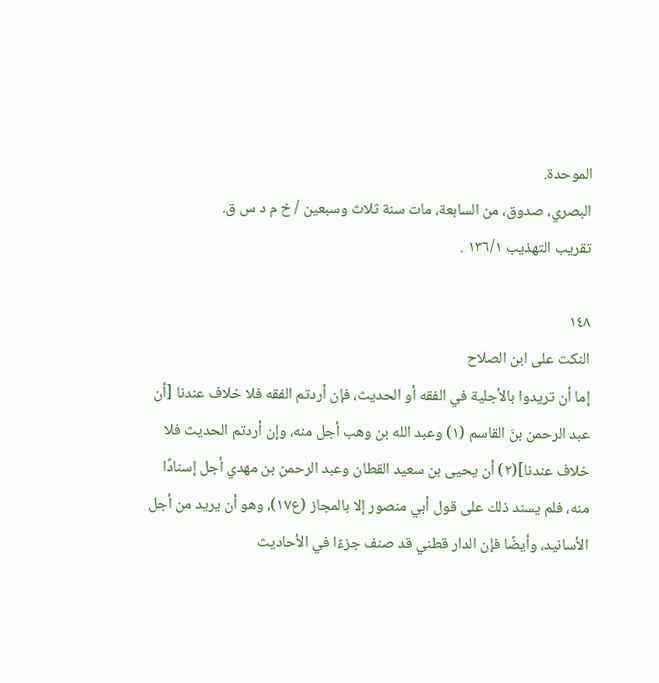الموحدة.
البصري، صدوق، من السابعة، مات سنة ثلاث وسبعین / خ م د س ق.
تقريب التهذيب ١٣٦/١ .

١٤٨
النكت على ابن الصلاح
إما أن تريدوا بالأجلية في الفقه أو الحديث، فإن أردتم الفقه فلا خلاف عندنا [أن
عبد الرحمن بنَ القاسم (١) وعبد الله بن وهب أجل منه، وإن أردتم الحديث فلا
خلاف عندنا](٢) أن يحيى بن سعيد القطان وعبد الرحمن بن مهدي أجل إسنادًا
منه، فلم يسند ذلك على قول أبي منصور إلا بالمجاز (ع١٧)، وهو أن يريد من أجل
الأسانيد، وأيضًا فإن الدار قطني قد صنف جزءًا في الأحاديث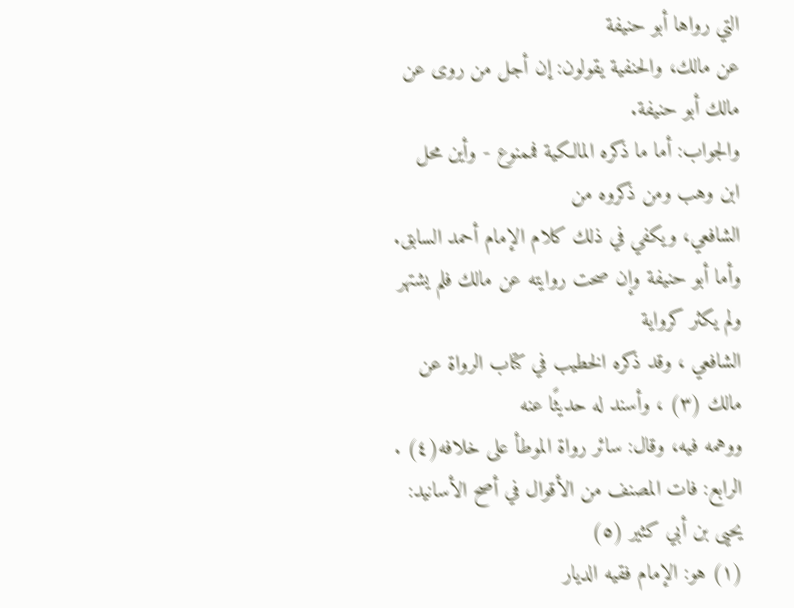التي رواها أبو حنيفة
عن مالك، والحنفية يقولون: إن أجل من روى عن مالك أبو حنيفة.
والجواب: أما ما ذكره المالكية فممنوع - وأين محل ابن وهب ومن ذكروه من
الشافعي، ويكفي في ذلك كلام الإمام أحمد السابق.
وأما أبو حنيفة وإن صحت روايته عن مالك فلم يشتهر ولم يكثر كرواية
الشافعي ، وقد ذكره الخطيب في كتاب الرواة عن مالك (٣) ، وأسند له حديثًا عنه
ووهمه فيه، وقال: سائر رواة الموطأ على خلافه(٤) .
الرابع: فات المصنف من الأقوال في أصح الأسانيد: يحيى بن أبي كثير (٥)
(١) هو: الإمام فقيه الديار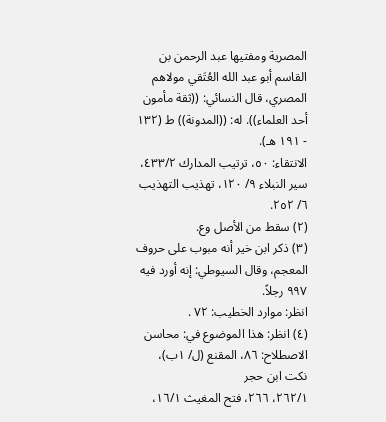المصرية ومفتيها عبد الرحمن بن القاسم أبو عبد الله العُتَقي مولاهم
المصري، قال النسائي: ((ثقة مأمون أحد العلماء)). له: ((المدونة)) ط (١٣٢ - ١٩١ هـ).
الانتقاء: ٥٠، ترتيب المدارك ٤٣٣/٢، سير النبلاء ٩/ ١٢٠، تهذيب التهذيب ٦/ ٢٥٢.
(٢) سقط من الأصل وع.
(٣) ذكر ابن خير أنه مبوب على حروف المعجم، وقال السيوطي: إنه أورد فيه ٩٩٧ رجلاً.
انظر: موارد الخطيب: ٧٢ .
(٤) انظر: هذا الموضوع في: محاسن الاصطلاح: ٨٦، المقنع (ل/ ١ب)، نكت ابن حجر
٢٦٢/١، ٢٦٦، فتح المغيث ١٦/١،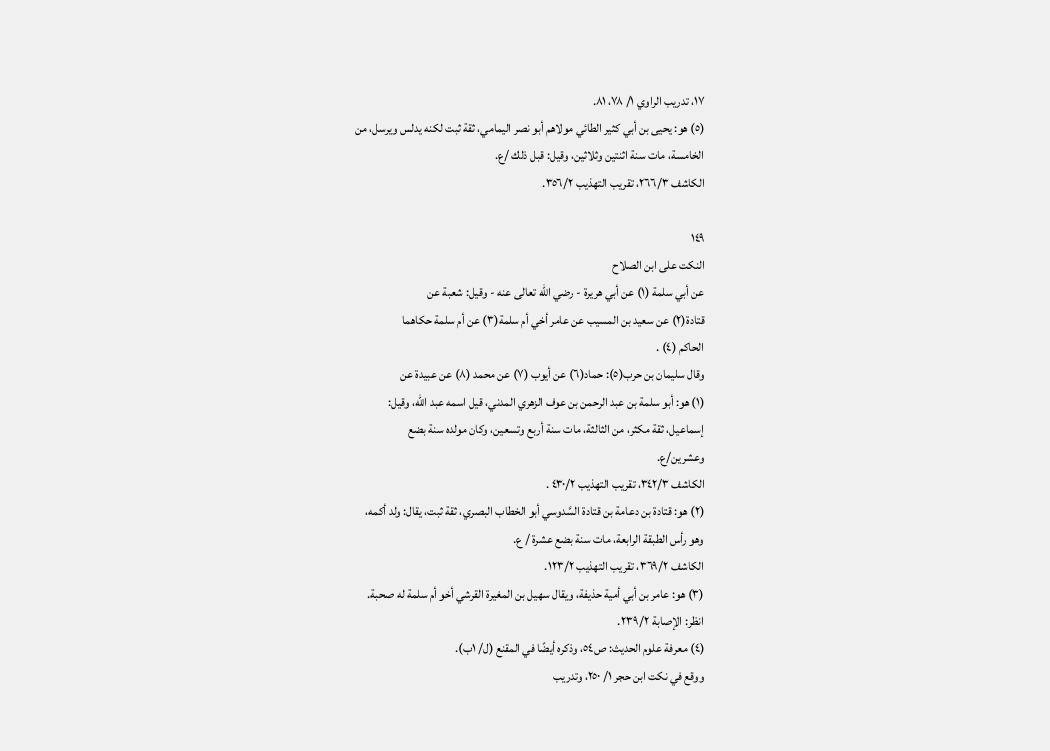١٧، تدريب الراوي ١/ ٧٨، ٨١.
(٥) هو: يحيى بن أبي كثير الطائي مولاهم أبو نصر اليمامي، ثقة ثبت لكنه يدلس ويرسل، من
الخامسة، مات سنة اثنتين وثلاثین، وقيل: قبل ذلك /ع.
الكاشف ٢٦٦/٣، تقريب التهذيب ٣٥٦/٢.

١٤٩
النكت على ابن الصلاح
عن أبي سلمة (١) عن أبي هريرة - رضي الله تعالى عنه - وقيل: شعبة عن
قتادة(٢) عن سعيد بن المسيب عن عامر أخي أم سلمة(٣) عن أم سلمة حكاهما
الحاكم (٤) .
وقال سليمان بن حرب(٥): حماد(٦) عن أيوب (٧) عن محمد (٨) عن عبيدة عن
(١) هو: أبو سلمة بن عبد الرحمن بن عوف الزهري المدني، قيل اسمه عبد الله، وقيل:
إسماعيل، ثقة مكثر، من الثالثة، مات سنة أربع وتسعين، وكان مولده سنة بضع
وعشرین/ع.
الكاشف ٣٤٢/٣، تقريب التهذيب ٤٣٠/٢ .
(٢) هو: قتادة بن دعامة بن قتادة السَّدوسي أبو الخطاب البصري، ثقة ثبت، يقال: ولد أكمه،
وهو رأس الطبقة الرابعة، مات سنة بضع عشرة / ع.
الكاشف ٣٦٩/٢، تقريب التهذيب ١٢٣/٢.
(٣) هو: عامر بن أبي أمية حذيفة، ويقال سهيل بن المغيرة القرشي أخو أم سلمة له صحبة.
انظر: الإصابة ٢٣٩/٢.
(٤) معرفة علوم الحديث: ص٥٤، وذكره أيضًا في المقنع (ل/ ١ب).
ووقع في نكت ابن حجر ١/ ٢٥٠، وتدريب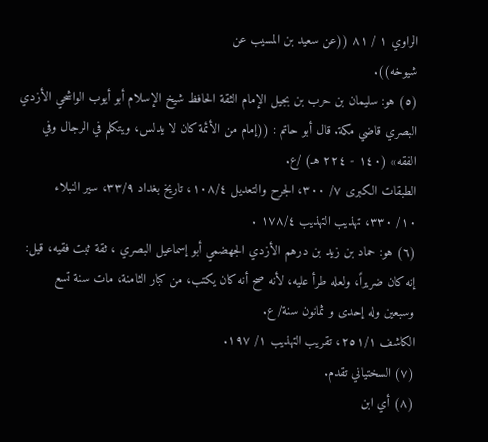الراوي ١ / ٨١ ((عن سعيد بن المسيب عن
شیوخه)).
(٥) هو: سليمان بن حرب بن بجيل الإمام الثقة الحافظ شيخ الإسلام أبو أيوب الواشحي الأزدي
البصري قاضي مكة. قال أبو حاتم : ((إمام من الأئمة كان لا يدلس، ويتكلم في الرجال وفي
الفقه» (١٤٠ - ٢٢٤ هـ) /ع.
الطبقات الكبرى ٧/ ٣٠٠، الجرح والتعديل ١٠٨/٤، تاريخ بغداد ٣٣/٩، سير النبلاء
١٠/ ٣٣٠، تهذيب التهذيب ١٧٨/٤ .
(٦) هو: حماد بن زيد بن درهم الأزدي الجهضمي أبو إسماعيل البصري ، ثقة ثبت فقيه، قيل:
إنه كان ضريراً، ولعله طرأ عليه، لأنه صح أنه كان يكتب، من كبار الثامنة، مات سنة تسع
وسبعین وله إحدى و ثمانون سنة/ ع.
الكاشف ٢٥١/١، تقريب التهذيب ١/ ١٩٧.
(٧) السختياني تقدم.
(٨) أي ابن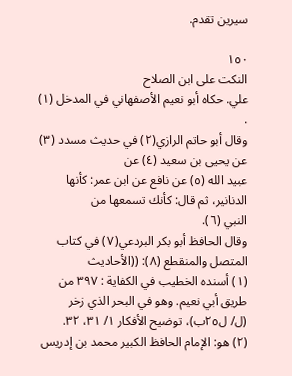سیرین تقدم.

١٥٠
النكت على ابن الصلاح
علي. حكاه أبو نعيم الأصفهاني في المدخل (١) .
وقال أبو حاتم الرازي(٢) في حديث مسدد (٣) عن يحيى بن سعيد (٤) عن
عبيد الله (٥) عن نافع عن ابن عمر: كأنها الدنانير، ثم قال: كأنك تسمعها من
النبي (٦).
وقال الحافظ أبو بكر البردعي(٧) في كتاب المتصل والمنقطع (٨): ((الأحاديث
(١) أسنده الخطيب في الكفاية : ٣٩٧ من طريق أبي نعيم. وهو في البحر الذي زخر
(ل/ ل٢٥ب)، توضيح الأفكار ١/ ٣١، ٣٢.
(٢) هو: الإمام الحافظ الكبير محمد بن إدريس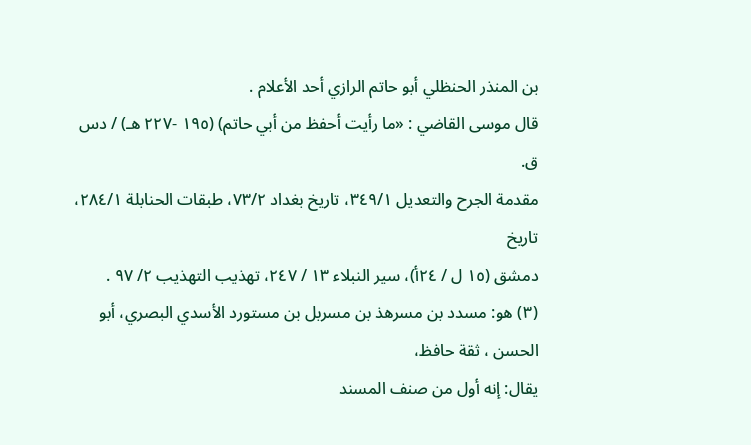بن المنذر الحنظلي أبو حاتم الرازي أحد الأعلام .
قال موسى القاضي : «ما رأیت أحفظ من أبي حاتم) (١٩٥ -٢٢٧ هـ) / دس ق.
مقدمة الجرح والتعديل ٣٤٩/١، تاريخ بغداد ٧٣/٢، طبقات الحنابلة ٢٨٤/١، تاريخ
دمشق (١٥ ل / ٢٤أ)، سير النبلاء ١٣ / ٢٤٧، تهذيب التهذيب ٢/ ٩٧ .
(٣) هو: مسدد بن مسرهذ بن مسربل بن مستورد الأسدي البصري، أبو الحسن ، ثقة حافظ،
يقال: إنه أول من صنف المسند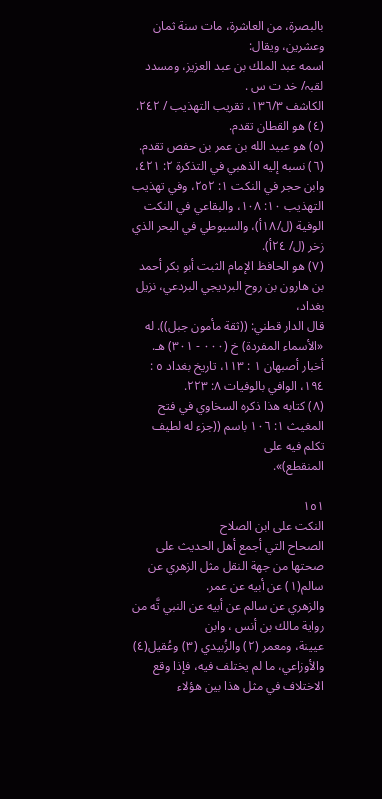بالبصرة، من العاشرة، مات سنة ثمان وعشرين، ويقال:
اسمه عبد الملك بن عبد العزیز، ومسدد لقبہ/ خد ت س .
الكاشف ١٣٦/٣، تقريب التهذيب / ٢٤٢.
(٤) هو القطان تقدم.
(٥) هو عبيد الله بن عمر بن حفص تقدم.
(٦) نسبه إليه الذهبي في التذكرة ٢: ٤٢١، وابن حجر في النكت ١: ٢٥٢، وفي تهذيب
التهذيب ١٠: ١٠٨، والبقاعي في النكت الوفية (ل/١٨أ)، والسيوطي في البحر الذي
زخر (ل/ ٢٤أ).
(٧) هو الحافظ الإمام الثبت أبو بكر أحمد بن هارون بن روح البرديجي البردعي، نزیل بغداد،
قال الدار قطني: ((ثقة مأمون جبل)). له «الأسماء المفردة) خ (٠٠٠ - ٣٠١) هـ.
أخبار أصبهان ١ : ١١٣، تاريخ بغداد ٥ : ١٩٤، الوافي بالوفيات ٨: ٢٢٣.
(٨) كتابه هذا ذكره السخاوي في فتح المغيث ١: ١٠٦ باسم ((جزء له لطيف تكلم فيه على
المنقطع)».

١٥١
النكت على ابن الصلاح
الصحاح التي أجمع أهل الحديث على صحتها من جهة النقل مثل الزهري عن
سالم(١) عن أبيه عن عمر.
والزهري عن سالم عن أبيه عن النبي تَّه من رواية مالك بن أنس ، وابن
عيينة، ومعمر (٢) والزُبيدي (٣) وعُقيل(٤) والأوزاعي، ما لم يختلف فيه، فإذا وقع
الاختلاف في مثل هذا بين هؤلاء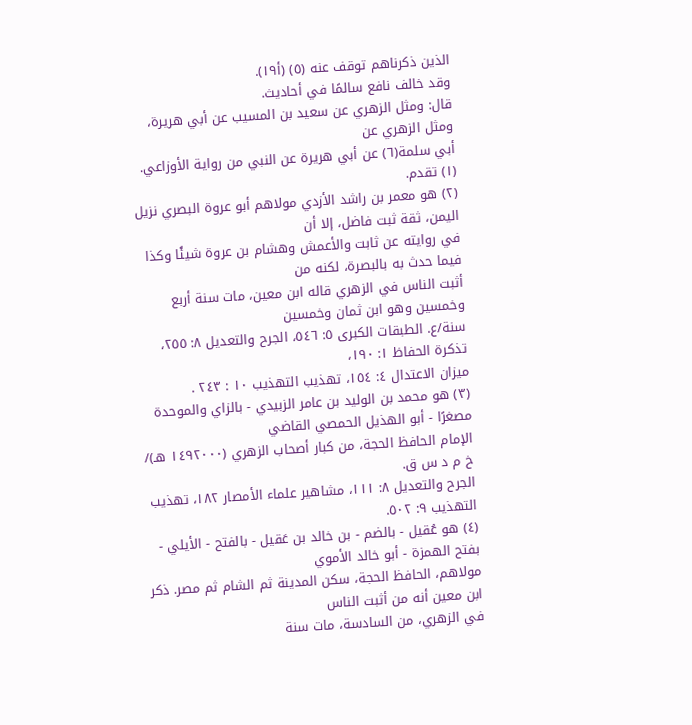الذين ذكرناهم توقف عنه (٥) (أ١٩).
وقد خالف نافع سالمًا في أحاديث.
قال: ومثل الزهري عن سعيد بن المسيب عن أبي هريرة، ومثل الزهري عن
أبي سلمة(٦) عن أبي هريرة عن النبي من رواية الأوزاعي.
(١) تقدم.
(٢) هو معمر بن راشد الأزدي مولاهم أبو عروة البصري نزيل اليمن، ثقة ثبت فاضل، إلا أن
في روايته عن ثابت والأعمش وهشام بن عروة شيئًا وكذا فيما حدث به بالبصرة، لكنه من
أثبت الناس في الزهري قاله ابن معين، مات سنة أربع وخمسين وهو ابن ثمان وخمسين
سنة/ع. الطبقات الكبرى ٥: ٥٤٦، الجرح والتعديل ٨: ٢٥٥، تذكرة الحفاظ ١: ١٩٠،
ميزان الاعتدال ٤: ١٥٤، تهذيب التهذيب ١٠ : ٢٤٣ .
(٣) هو محمد بن الوليد بن عامر الزبيدي - بالزاي والموحدة مصغرًا - أبو الهذيل الحمصي القاضي
الإمام الحافظ الحجة، من کبار أصحاب الزهري (١٤٩٢٠٠٠ هـ)/ خ م د س ق.
الجرح والتعديل ٨: ١١١، مشاهير علماء الأمصار ١٨٢، تهذيب التهذيب ٩: ٥٠٢.
(٤) هو عُقيل - بالضم - بن خالد بن عَقيل - بالفتح - الأيلي - بفتح الهمزة - أبو خالد الأموي
مولاهم، الحافظ الحجة، سكن المدينة ثم الشام ثم مصر. ذكر ابن معين أنه من أثبت الناس
في الزهري، من السادسة، مات سنة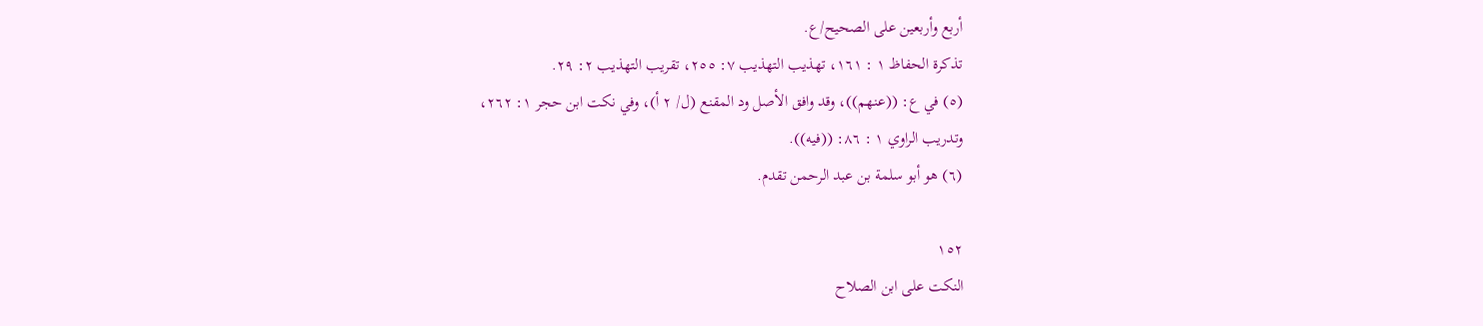أربع وأربعين على الصحيح/ع.
تذكرة الحفاظ ١ : ١٦١، تهذيب التهذيب ٧: ٢٥٥، تقريب التهذيب ٢: ٢٩.
(٥) في ع: ((عنهم))، وقد وافق الأصل ود المقنع (ل/ ٢ أ)، وفي نكت ابن حجر ١: ٢٦٢،
وتدريب الراوي ١ : ٨٦: ((فيه)).
(٦) هو أبو سلمة بن عبد الرحمن تقدم.

١٥٢
النكت على ابن الصلاح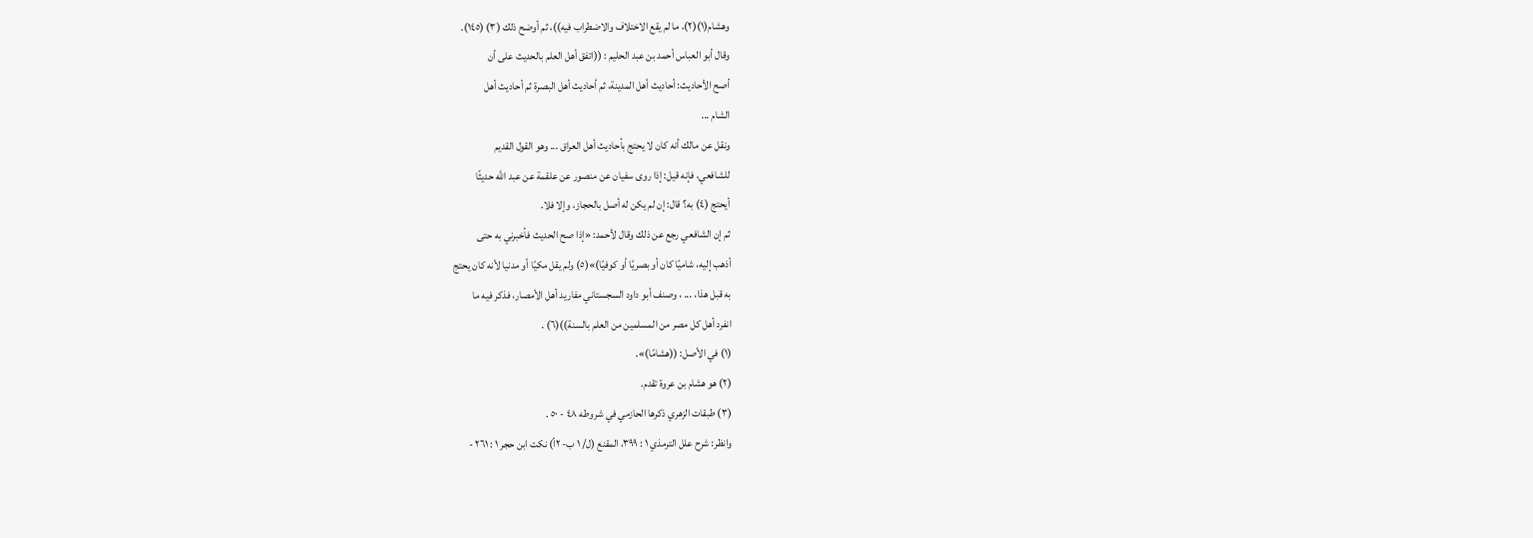وهشام(١)(٢)، ما لم يقع الاختلاف والاضطراب فيه))، ثم أوضح ذلك (٣) (١٤٥).
وقال أبو العباس أحمد بن عبد الحليم : ((اتفق أهل العلم بالحديث على أن
أصح الأحاديث: أحاديث أهل المدينة، ثم أحاديث أهل البصرة ثم أحاديث أهل
الشام ...
ونقل عن مالك أنه كان لا يحتج بأحاديث أهل العراق ... وهو القول القديم
للشافعي، فإنه قيل: إذا روى سفيان عن منصور عن علقمة عن عبد الله حديثًا
أيحتج (٤) به؟ قال: إن لم يكن له أصل بالحجاز، وإلا فلا.
ثم إن الشافعي رجع عن ذلك وقال لأحمد: «إذا صح الحديث فأخبرني به حتى
أذهب إليه، شاميًا كان أو بصريًا أو كوفيًا)»(٥) ولم يقل مكيًا أو مدنيا لأنه كان يحتج
به قبل هذا، ... ، وصنف أبو داود السجستاني مفاريد أهل الأمصار، فذکر فیه ما
انفرد أهل كل مصر من المسلمين من العلم بالسنة))(٦) .
(١) في الأصل: ((هشامًا)».
(٢) هو هشام بن عروة تقدم.
(٣) طبقات الزهري ذكرها الحازمي في شروطه ٤٨ - ٥٠ .
وانظر: شرح علل الترمذي ١ : ٣٩٩، المقنع (ل/ ١ ب- ٢أ) نكت ابن حجر ١ : ٢٦١ -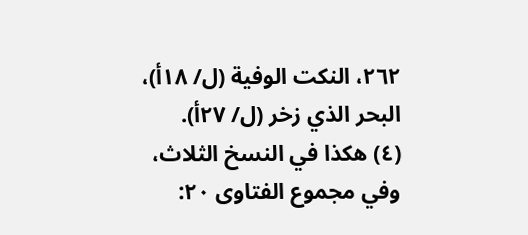٢٦٢، النكت الوفية (ل/ ١٨أ)، البحر الذي زخر (ل/ ٢٧أ).
(٤) هكذا في النسخ الثلاث، وفي مجموع الفتاوى ٢٠: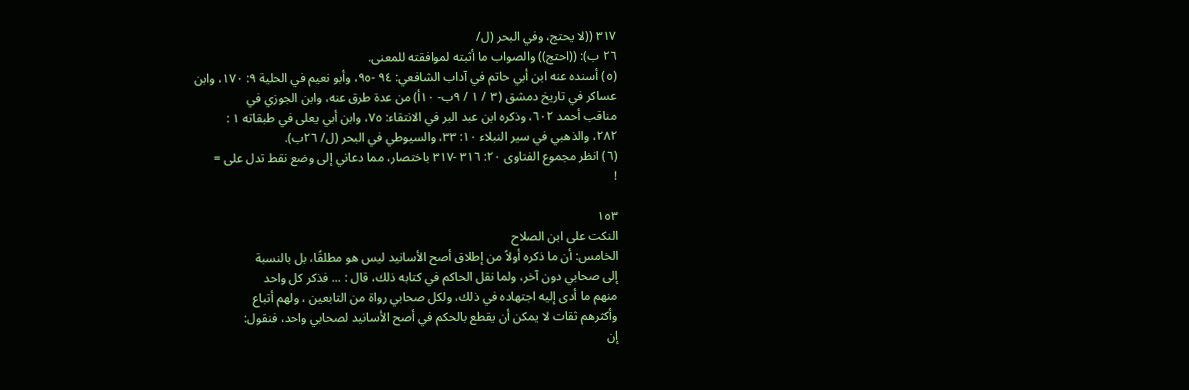٣١٧ ((لا يحتج، وفي البحر (ل/
٢٦ ب): ((احتج)) والصواب ما أثبته لموافقته للمعنى.
(٥) أسنده عنه ابن أبي حاتم في آداب الشافعي: ٩٤ -٩٥، وأبو نعيم في الحلية ٩: ١٧٠، وابن
عساكر في تاريخ دمشق (٣ / ١ / ٩ب- ١٠أ) من عدة طرق عنه، وابن الجوزي في
مناقب أحمد ٦٠٢، وذكره ابن عبد البر في الانتقاء: ٧٥، وابن أبي يعلى في طبقاته ١ :
٢٨٢، والذهبي في سير النبلاء ١٠: ٣٣، والسيوطي في البحر (ل/ ٢٦ب).
(٦) انظر مجموع الفتاوى ٢٠: ٣١٦ -٣١٧ باختصار، مما دعاني إلى وضع نقط تدل على =
!

١٥٣
النكت على ابن الصلاح
الخامس: أن ما ذكره أولاً من إطلاق أصح الأسانيد ليس هو مطلقًا، بل بالنسبة
إلى صحابي دون آخر، ولما نقل الحاكم في كتابه ذلك، قال : ... فذكر كل واحد
منهم ما أدى إليه اجتهاده في ذلك، ولكل صحابي رواة من التابعين ، ولهم أتباع
وأكثرهم ثقات لا يمكن أن يقطع بالحكم في أصح الأسانيد لصحابي واحد، فنقول:
إن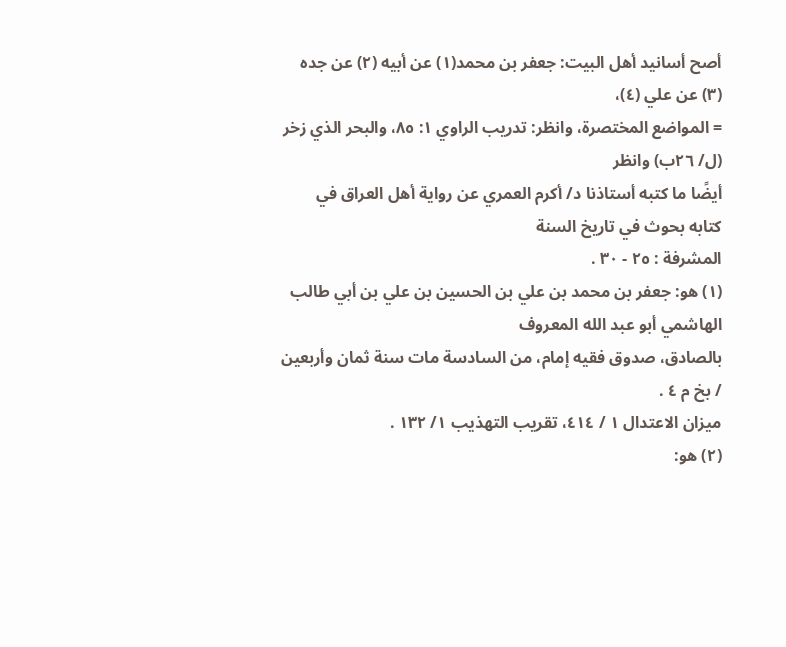أصح أسانيد أهل البيت: جعفر بن محمد(١) عن أبيه (٢) عن جده (٣) عن علي (٤)،
= المواضع المختصرة، وانظر: تدريب الراوي ١: ٨٥، والبحر الذي زخر (ل/ ٢٦ب) وانظر
أيضًا ما كتبه أستاذنا د/ أكرم العمري عن رواية أهل العراق في كتابه بحوث في تاريخ السنة
المشرفة : ٢٥ - ٣٠ .
(١) هو: جعفر بن محمد بن علي بن الحسين بن علي بن أبي طالب الهاشمي أبو عبد الله المعروف
بالصادق، صدوق فقيه إمام، من السادسة مات سنة ثمان وأربعين / بخ م ٤ .
ميزان الاعتدال ١ / ٤١٤، تقريب التهذيب ١/ ١٣٢ .
(٢) هو: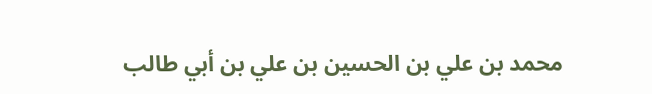محمد بن علي بن الحسين بن علي بن أبي طالب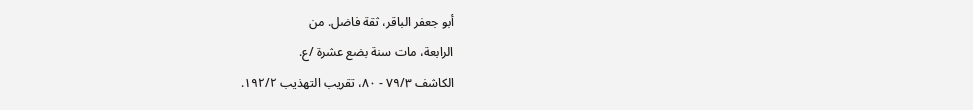أبو جعفر الباقر، ثقة فاضل. من
الرابعة، مات سنة بضع عشرة /ع.
الكاشف ٧٩/٣ - ٨٠، تقريب التهذيب ١٩٢/٢.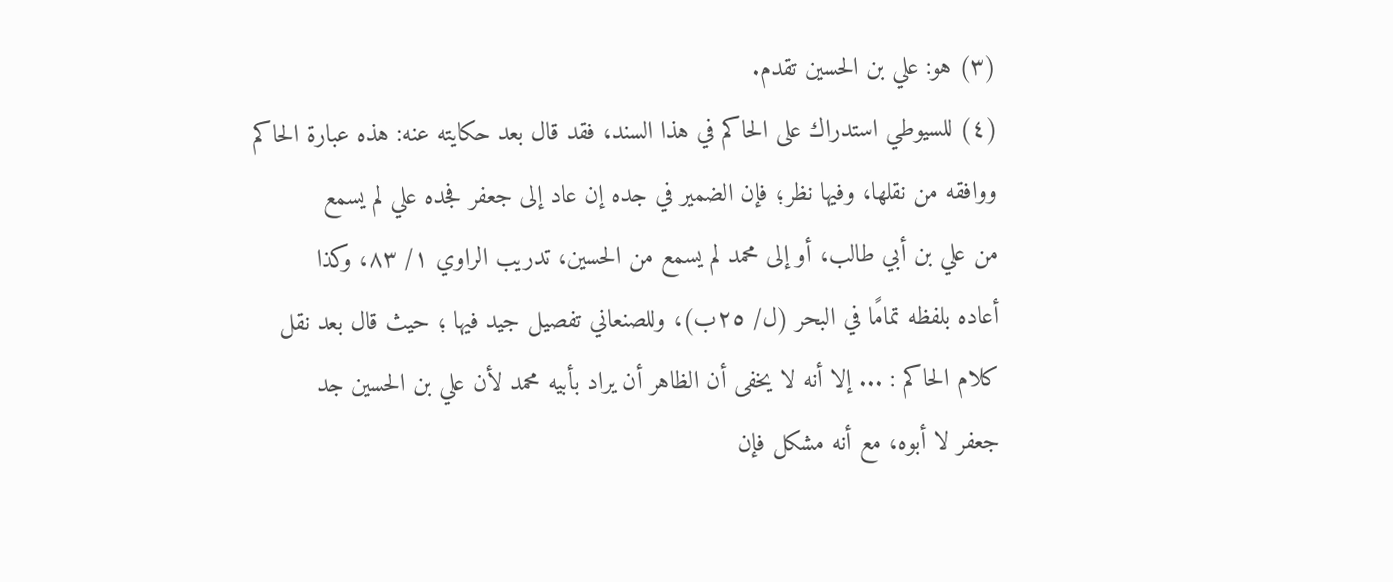(٣) هو: علي بن الحسين تقدم.
(٤) للسيوطي استدراك على الحاكم في هذا السند، فقد قال بعد حكايته عنه: هذه عبارة الحاكم
ووافقه من نقلها، وفيها نظر؛ فإن الضمير في جده إن عاد إلى جعفر فجده علي لم يسمع
من علي بن أبي طالب، أو إلى محمد لم يسمع من الحسين، تدريب الراوي ١/ ٨٣، وكذا
أعاده بلفظه تمامًا في البحر (ل/ ٢٥ب)، وللصنعاني تفصيل جيد فيها ؛ حيث قال بعد نقل
كلام الحاكم : ... إلا أنه لا يخفى أن الظاهر أن يراد بأبيه محمد لأن علي بن الحسين جد
جعفر لا أبوه، مع أنه مشكل فإن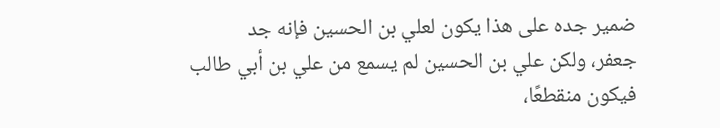ضمير جده على هذا يكون لعلي بن الحسين فإنه جد
جعفر، ولكن علي بن الحسين لم يسمع من علي بن أبي طالب فيكون منقطعًا،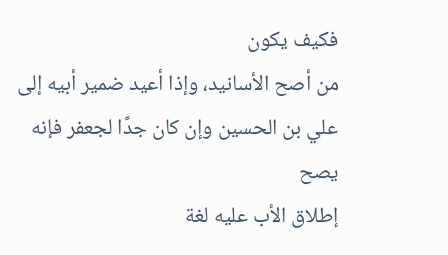فكيف يكون
من أصح الأسانيد، وإذا أعيد ضمير أبيه إلى علي بن الحسين وإن كان جدًا لجعفر فإنه يصح
إطلاق الأب عليه لغة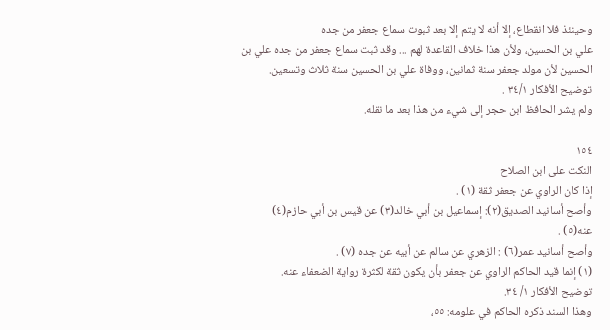وحينئذ فلا انقطاع، إلا أنه لا يتم إلا بعد ثبوت سماع جعفر من جده
علي بن الحسين، ولأن هذا خلاف القاعدة لهم ... وقد ثبت سماع جعفر من جده علي بن
الحسين لأن مولد جعفر سنة ثمانين، ووفاة علي بن الحسين سنة ثلاث وتسعين.
توضيح الأفكار ٣٤/١ .
ولم يشر الحافظ ابن حجر إلى شيء من هذا بعد ما نقله.

١٥٤
النكت على ابن الصلاح
إذا كان الراوي عن جعفر ثقة (١) .
وأصح أسانيد الصديق(٢): إسماعيل بن أبي خالد(٣) عن قيس بن أبي حازم(٤)
عنه(٥) .
وأصح أسانيد عمر(٦) : الزهري عن سالم عن أبيه عن جده (٧) .
(١) إنما قيد الحاكم الراوي عن جعفر بأن يكون ثقة لكثرة رواية الضعفاء عنه.
توضيح الأفكار ١/ ٣٤.
وهذا السند ذكره الحاكم في علومه: ٥٥،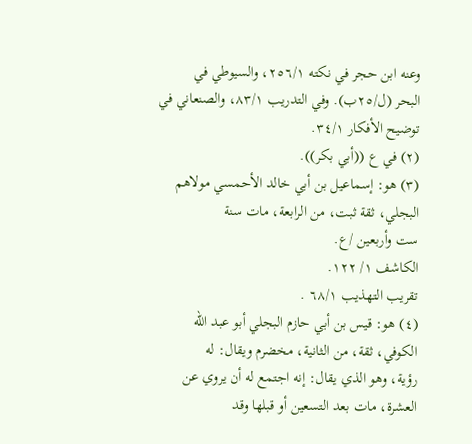وعنه ابن حجر في نكته ٢٥٦/١، والسيوطي في
البحر (ل/٢٥ب). وفي التدريب ٨٣/١، والصنعاني في توضيح الأفكار ٣٤/١.
(٢) في ع ((أبي بكر)).
(٣) هو: إسماعيل بن أبي خالد الأحمسي مولاهم البجلي، ثقة ثبت، من الرابعة، مات سنة
ست وأربعين /ع.
الكاشف ١/ ١٢٢.
تقريب التهذيب ٦٨/١ .
(٤) هو: قيس بن أبي حازم البجلي أبو عبد الله الكوفي، ثقة، من الثانية، مخضرم ويقال: له
رؤية، وهو الذي يقال: إنه اجتمع له أن يروي عن العشرة، مات بعد التسعين أو قبلها وقد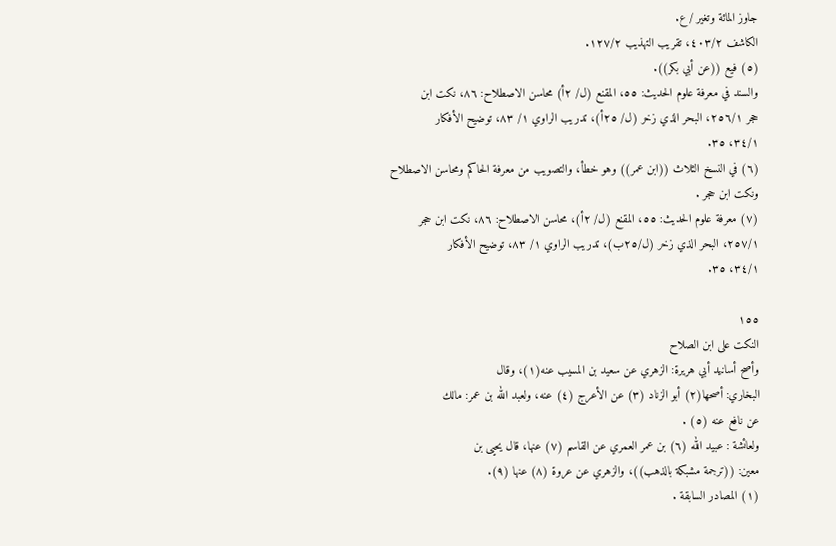جاوز المائة وتغير / ع.
الكاشف ٤٠٣/٢، تقريب التهذيب ١٢٧/٢.
(٥) فيع ((عن أبي بكر)).
والسند في معرفة علوم الحديث: ٥٥، المقنع (ل/ ٢أ) محاسن الاصطلاح: ٨٦، نكت ابن
حجر ٢٥٦/١، البحر الذي زخر (ل/ ٢٥أ)، تدريب الراوي ١/ ٨٣، توضيح الأفكار
٣٤/١، ٣٥.
(٦) في النسخ الثلاث ((ابن عمر)) وهو خطأ، والتصويب من معرفة الحاكم ومحاسن الاصطلاح
ونکت ابن حجر .
(٧) معرفة علوم الحديث: ٥٥، المقنع (ل/ ٢أ)، محاسن الاصطلاح: ٨٦، نكت ابن حجر
٢٥٧/١، البحر الذي زخر (ل/٢٥ب)، تدريب الراوي ١/ ٨٣، توضيح الأفكار
٣٤/١، ٣٥.

١٥٥
النكت على ابن الصلاح
وأصح أسانيد أبي هريرة: الزهري عن سعيد بن المسيب عنه(١)، وقال
البخاري: أصحها(٢) أبو الزناد (٣) عن الأعرج (٤) عنه، ولعبد الله بن عمر: مالك
عن نافع عنه (٥) .
ولعائشة : عبيد الله (٦) بن عمر العمري عن القاسم (٧) عنها، قال يحيى بن
معين: ((ترجمة مشبكة بالذهب))، والزهري عن عروة (٨) عنها (٩).
(١) المصادر السابقة .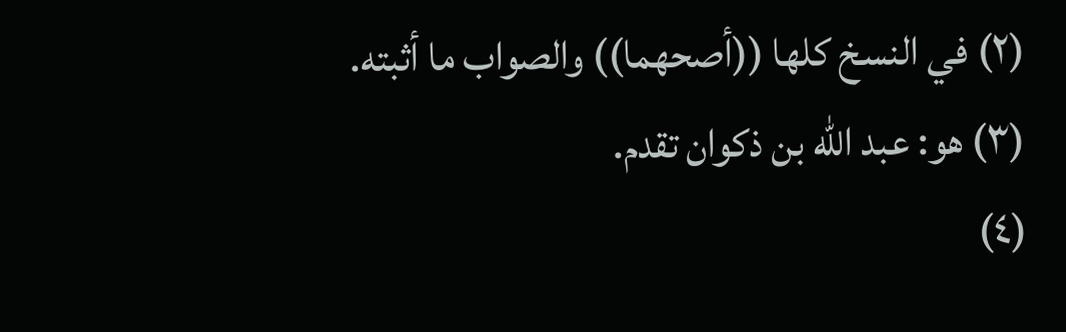(٢) في النسخ كلها ((أصحهما)) والصواب ما أثبته.
(٣) هو: عبد الله بن ذكوان تقدم.
(٤)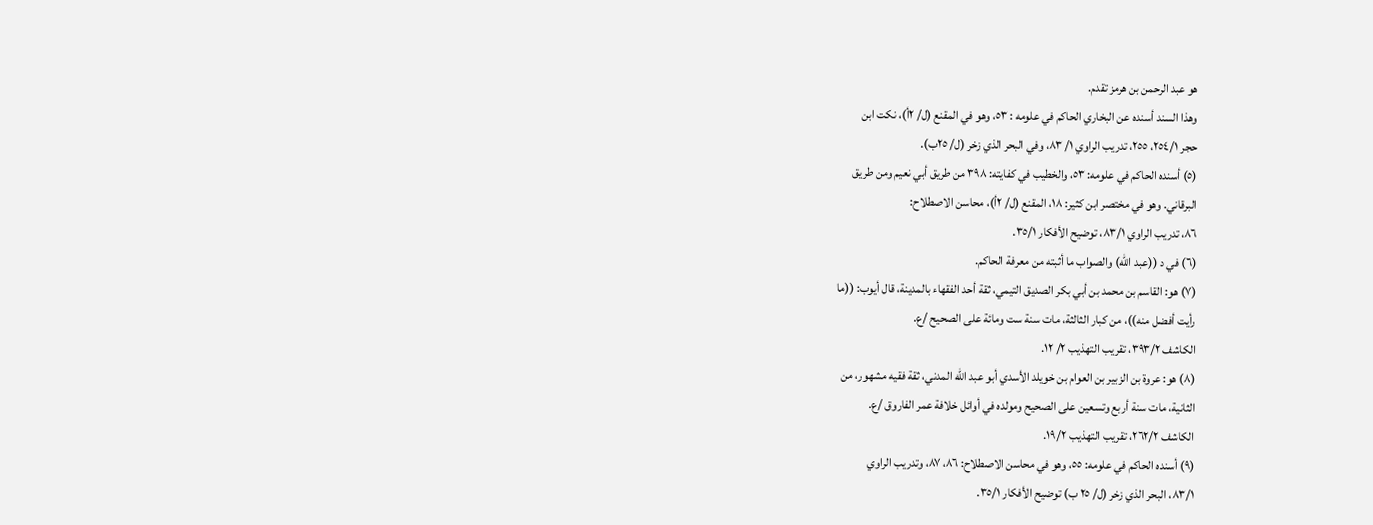هو عبد الرحمن بن هرمز تقدم.
وهذا السند أسنده عن البخاري الحاكم في علومه : ٥٣، وهو في المقنع (ل/ ٢أ)، نكت ابن
حجر ٢٥٤/١، ٢٥٥، تدريب الراوي ١/ ٨٣، وفي البحر الذي زخر (ل/ ٢٥ب).
(٥) أسنده الحاكم في علومه: ٥٣، والخطيب في كفايته: ٣٩٨ من طريق أبي نعيم ومن طريق
البرقاني. وهو في مختصر ابن كثير: ١٨، المقنع (ل/ ٢أ)، محاسن الاصطلاح:
٨٦، تدريب الراوي ٨٣/١، توضيح الأفكار ٣٥/١.
(٦) في د ((عبد الله) والصواب ما أثبته من معرفة الحاكم.
(٧) هو: القاسم بن محمد بن أبي بكر الصديق التيمي، ثقة أحد الفقهاء بالمدينة، قال أيوب: ((ما
رأيت أفضل منه))، من كبار الثالثة، مات سنة ست ومائة على الصحيح /ع.
الكاشف ٣٩٣/٢، تقريب التهذيب ٢/ ١٢.
(٨) هو: عروة بن الزبير بن العوام بن خويلد الأسدي أبو عبد الله المدني، ثقة فقيه مشهور، من
الثانية، مات سنة أربع وتسعين على الصحيح ومولده في أوائل خلافة عمر الفاروق /ع.
الكاشف ٢٦٢/٢، تقريب التهذيب ١٩/٢.
(٩) أسنده الحاكم في علومه: ٥٥، وهو في محاسن الاصطلاح: ٨٦، ٨٧، وتدريب الراوي
٨٣/١، البحر الذي زخر (ل/ ٢٥ ب) توضيح الأفكار ٣٥/١.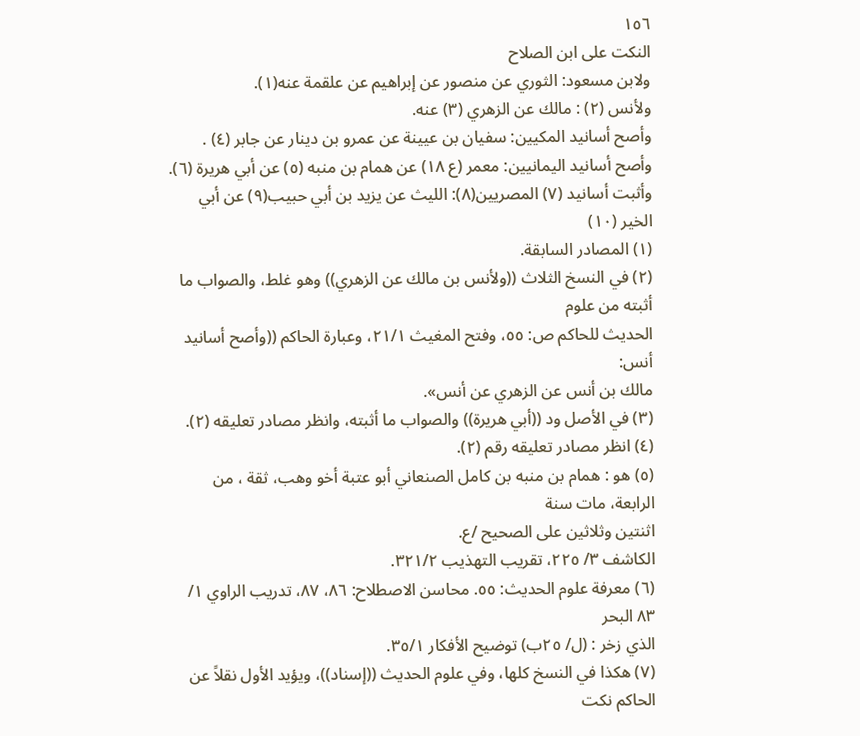١٥٦
النكت على ابن الصلاح
ولابن مسعود: الثوري عن منصور عن إبراهيم عن علقمة عنه(١).
ولأنس (٢) : مالك عن الزهري (٣) عنه.
وأصح أسانيد المكيين: سفيان بن عيينة عن عمرو بن دينار عن جابر (٤) .
وأصح أسانيد اليمانيين: معمر (ع ١٨) عن همام بن منبه (٥) عن أبي هريرة (٦).
وأثبت أسانيد (٧) المصريين(٨): الليث عن يزيد بن أبي حبيب(٩) عن أبي الخير (١٠)
(١) المصادر السابقة.
(٢) في النسخ الثلاث ((ولأنس بن مالك عن الزهري)) وهو غلط، والصواب ما أثبته من علوم
الحديث للحاكم ص: ٥٥، وفتح المغيث ٢١/١، وعبارة الحاكم ((وأصح أسانيد أنس:
مالك بن أنس عن الزهري عن أنس».
(٣) في الأصل ود ((أبي هريرة)) والصواب ما أثبته، وانظر مصادر تعليقه (٢).
(٤) انظر مصادر تعليقه رقم (٢).
(٥) هو : همام بن منبه بن كامل الصنعاني أبو عتبة أخو وهب، ثقة ، من الرابعة، مات سنة
اثنتين وثلاثين على الصحيح /ع.
الكاشف ٣/ ٢٢٥، تقريب التهذيب ٣٢١/٢.
(٦) معرفة علوم الحديث: ٥٥. محاسن الاصطلاح: ٨٦، ٨٧، تدريب الراوي ١/ ٨٣ البحر
الذي زخر : (ل/ ٢٥ب) توضيح الأفكار ٣٥/١.
(٧) هكذا في النسخ كلها، وفي علوم الحديث ((إسناد))، ويؤيد الأول نقلاً عن الحاكم نكت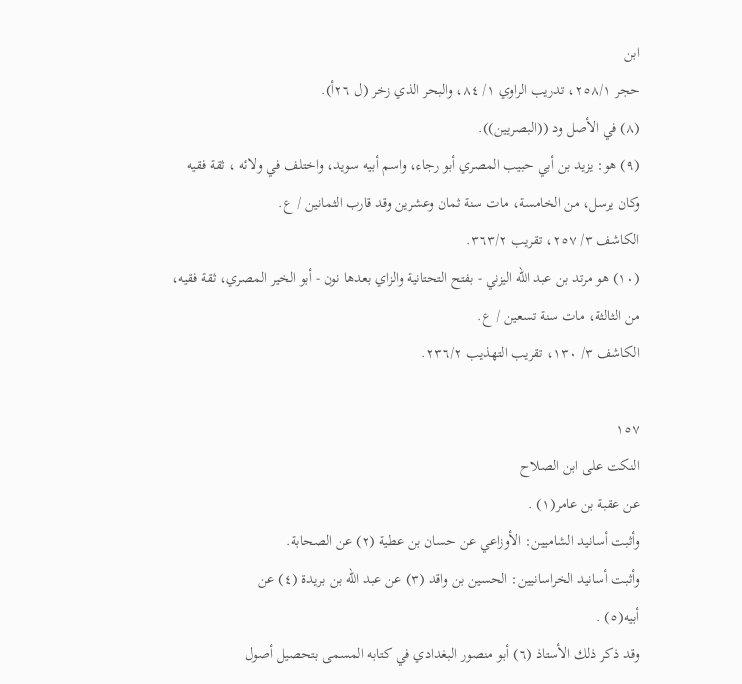ابن
حجر ٢٥٨/١، تدريب الراوي ١/ ٨٤، والبحر الذي زخر (ل ٢٦أ).
(٨) في الأصل ود ((البصريين)).
(٩) هو: يزيد بن أبي حبيب المصري أبو رجاء، واسم أبيه سويد، واختلف في ولائه ، ثقة فقيه
وكان يرسل، من الخامسة، مات سنة ثمان وعشرين وقد قارب الثمانين / ع.
الكاشف ٣/ ٢٥٧، تقريب ٣٦٣/٢.
(١٠) هو مرتد بن عبد الله اليزني - بفتح التحتانية والزاي بعدها نون - أبو الخير المصري، ثقة فقيه،
من الثالثة، مات سنة تسعين / ع.
الكاشف ٣/ ١٣٠، تقريب التهذيب ٢٣٦/٢.

١٥٧
النكت على ابن الصلاح
عن عقبة بن عامر(١) .
وأثبت أسانيد الشاميين: الأوزاعي عن حسان بن عطية (٢) عن الصحابة.
وأثبت أسانيد الخراسانيين: الحسين بن واقد (٣) عن عبد الله بن بريدة (٤) عن
أبيه(٥) .
وقد ذكر ذلك الأستاذ (٦) أبو منصور البغدادي في كتابه المسمى بتحصيل أصول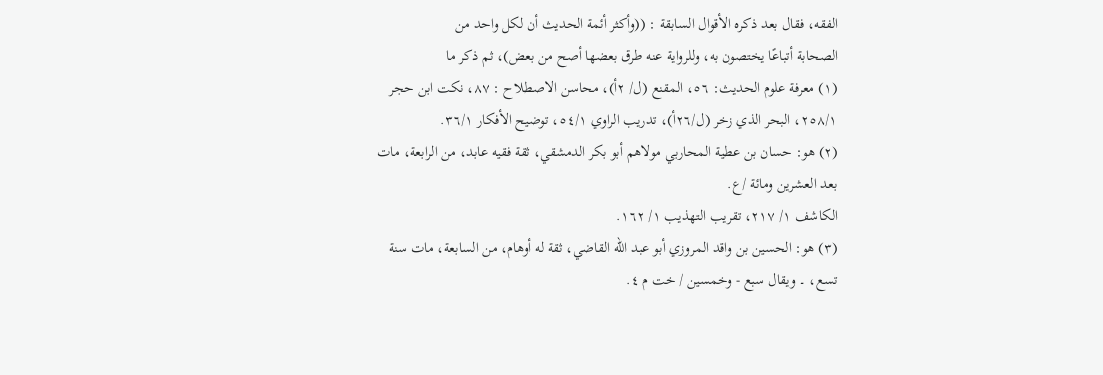الفقه، فقال بعد ذكره الأقوال السابقة : ((وأكثر أئمة الحديث أن لكل واحد من
الصحابة أتباعًا يختصون به، وللرواية عنه طرق بعضها أصح من بعض)، ثم ذكر ما
(١) معرفة علوم الحديث: ٥٦، المقنع (ل/ ٢أ)، محاسن الاصطلاح : ٨٧، نكت ابن حجر
٢٥٨/١، البحر الذي زخر (ل/٢٦أ)، تدريب الراوي ٥٤/١، توضيح الأفكار ٣٦/١.
(٢) هو: حسان بن عطية المحاربي مولاهم أبو بكر الدمشقي، ثقة فقيه عابد، من الرابعة، مات
بعد العشرين ومائة /ع.
الكاشف ١/ ٢١٧، تقريب التهذيب ١/ ١٦٢.
(٣) هو: الحسين بن واقد المروزي أبو عبد الله القاضي، ثقة له أوهام، من السابعة، مات سنة
تسع، ۔ ویقال سبع - وخمسين / خت م ٤.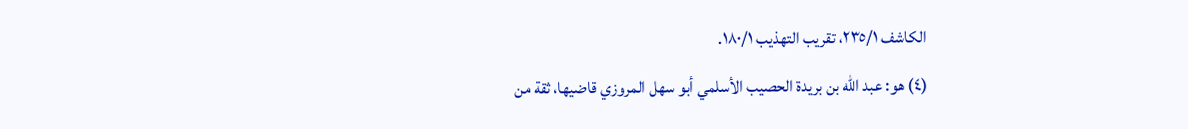الكاشف ٢٣٥/١، تقريب التهذيب ١٨٠/١.
(٤) هو: عبد الله بن بريدة الحصيب الأسلمي أبو سهل المروزي قاضيها، ثقة من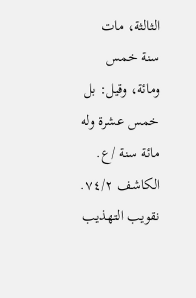الثالثة، مات
سنة خمس ومائة، وقيل: بل خمس عشرة وله مائة سنة /ع.
الكاشف ٧٤/٢. نقويب التهذيب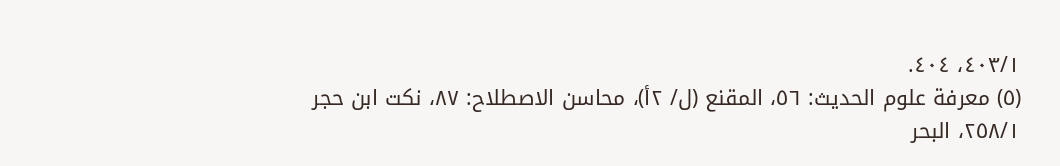٤٠٣/١، ٤٠٤.
(٥) معرفة علوم الحديث: ٥٦، المقنع (ل/ ٢أ)، محاسن الاصطلاح: ٨٧، نكت ابن حجر
٢٥٨/١، البحر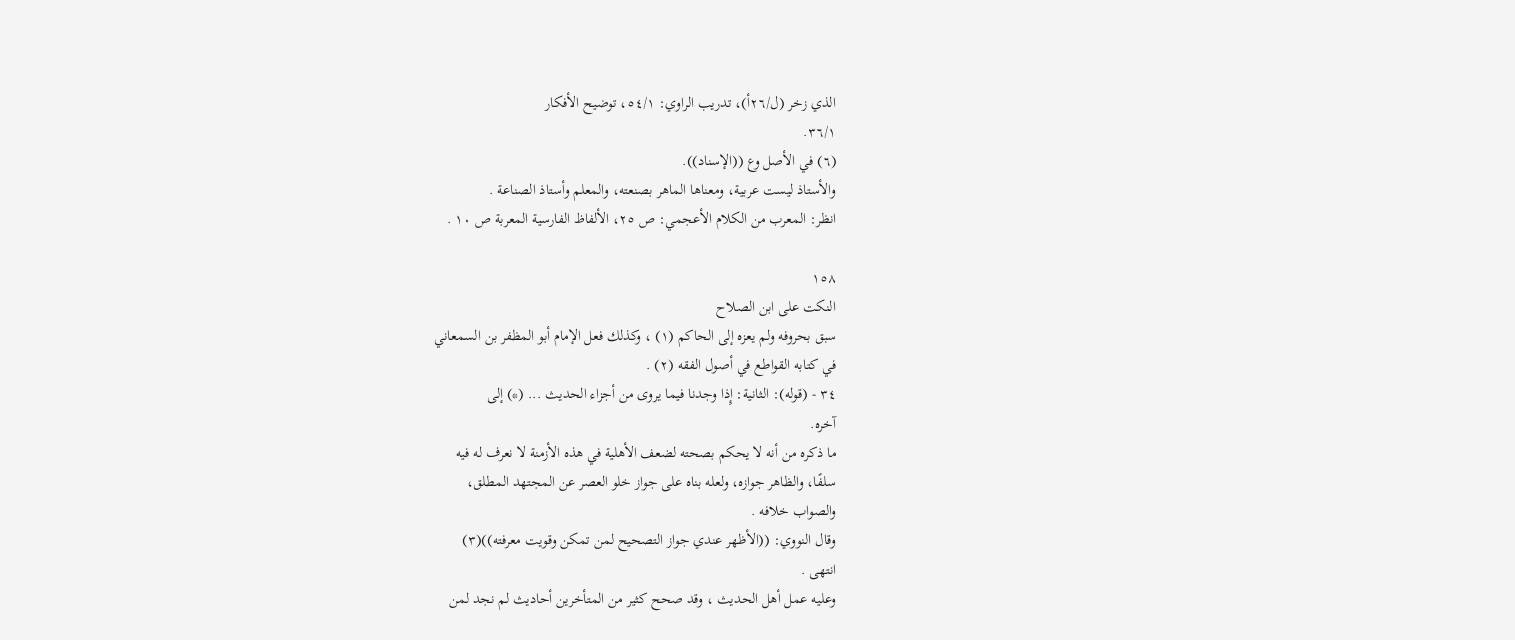الذي زخر (ل/٢٦أ)، تدريب الراوي: ٥٤/١، توضيح الأفكار
٣٦/١.
(٦) في الأصل وع ((الإسناد)).
والأستاذ ليست عربية، ومعناها الماهر بصنعته، والمعلم وأستاذ الصناعة .
انظر: المعرب من الكلام الأعجمي: ص ٢٥، الألفاظ الفارسية المعربة ص ١٠ .

١٥٨
النكت على ابن الصلاح
سبق بحروفه ولم يعزه إلى الحاكم (١) ، وكذلك فعل الإمام أبو المظفر بن السمعاني
في كتابه القواطع في أصول الفقه (٢) .
٣٤ - (قوله): الثانية: إِذا وجدنا فيما يروى من أجزاء الحديث ... (*) إلى
آخره.
ما ذكره من أنه لا يحكم بصحته لضعف الأهلية في هذه الأزمنة لا نعرف له فيه
سلفًا، والظاهر جوازه، ولعله بناه على جواز خلو العصر عن المجتهد المطلق،
والصواب خلافه .
وقال النووي: ((الأظهر عندي جواز التصحيح لمن تمكن وقويت معرفته))(٣)
انتھی .
وعليه عمل أهل الحديث ، وقد صحح كثير من المتأخرين أحاديث لم نجد لمن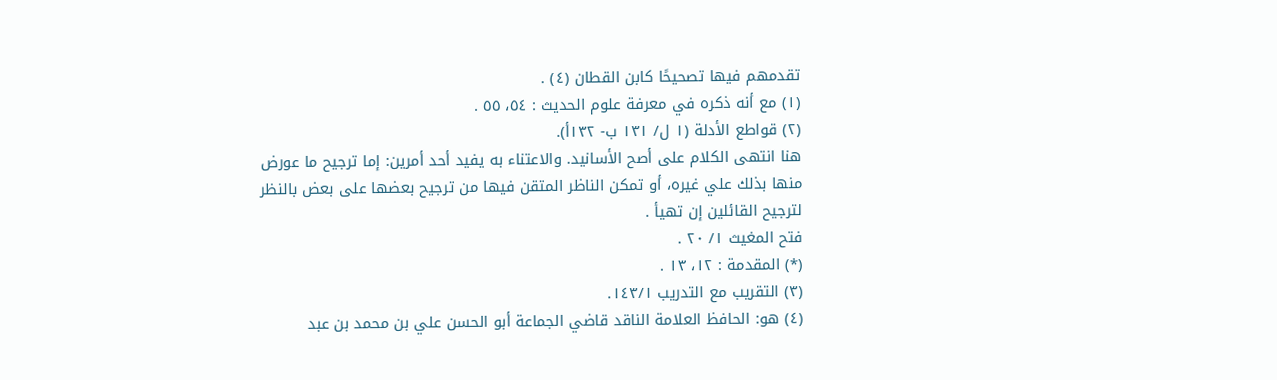تقدمھم فیھا تصحیحًا کابن القطان (٤) .
(١) مع أنه ذكره في معرفة علوم الحديث : ٥٤، ٥٥ .
(٢) قواطع الأدلة (١ ل/ ١٣١ ب- ١٣٢أ).
هنا انتهى الكلام على أصح الأسانيد. والاعتناء به يفيد أحد أمرين: إما ترجيح ما عورض
منها بذلك علي غيره، أو تمكن الناظر المتقن فيها من ترجيح بعضها على بعض بالنظر
لترجيح القائلين إن تهيأ .
فتح المغيث ١/ ٢٠ .
(*) المقدمة : ١٢، ١٣ .
(٣) التقريب مع التدريب ١٤٣/١.
(٤) هو: الحافظ العلامة الناقد قاضي الجماعة أبو الحسن علي بن محمد بن عبد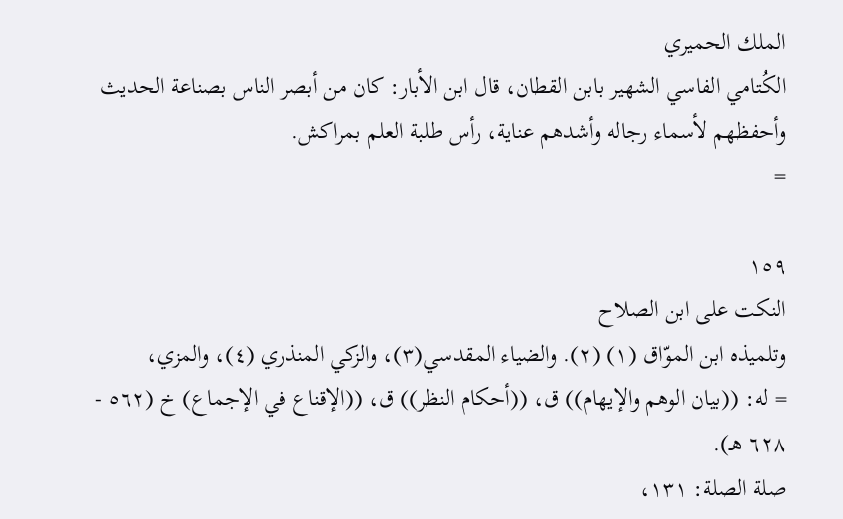الملك الحميري
الكُتامي الفاسي الشهير بابن القطان، قال ابن الأبار: كان من أبصر الناس بصناعة الحديث
وأحفظهم لأسماء رجاله وأشدهم عناية، رأس طلبة العلم بمراكش.
=

١٥٩
النكت على ابن الصلاح
وتلميذه ابن الموّاق (١) (٢). والضياء المقدسي(٣)، والزكي المنذري (٤)، والمزي،
= له: ((بيان الوهم والإيهام)) ق، ((أحكام النظر)) ق، ((الإقناع في الإجماع) خ (٥٦٢ -
٦٢٨ هـ).
صلة الصلة: ١٣١،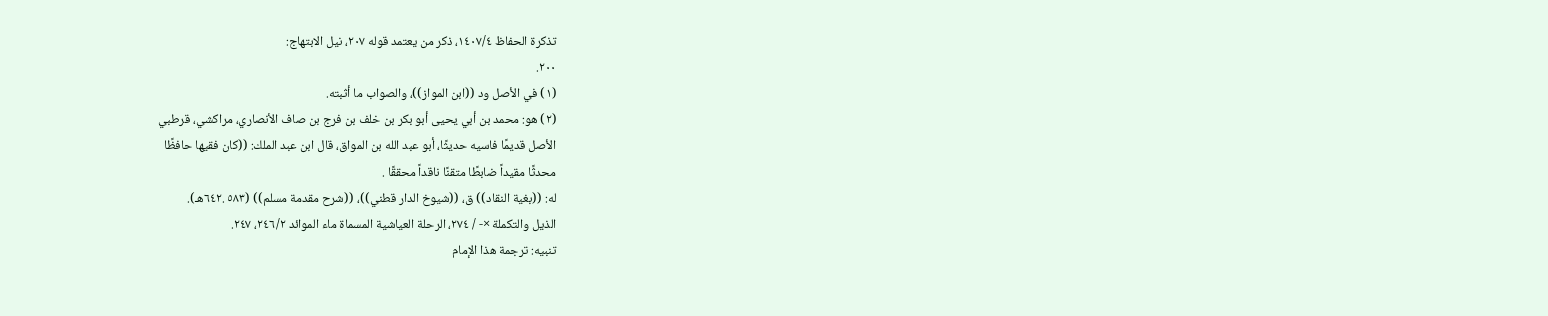تذكرة الحفاظ ١٤٠٧/٤، ذكر من يعتمد قوله ٢٠٧، نيل الابتهاج:
٢٠٠.
(١) في الأصل ود ((ابن المواز))، والصواب ما أثبته.
(٢) هو: محمد بن أبي يحيى أبو بكر بن خلف بن فرج بن صاف الأنصاري، مراكشي، قرطبي
الأصل قديمًا فاسيه حديثًا، أبو عبد الله بن المواق، قال ابن عبد الملك: ((كان فقيها حافظًا
محدثًا مقيداً ضابطًا متقنًا ناقداً محققًا .
له: ((بغية النقاد)) ق، ((شيوخ الدار قطني))، ((شرح مقدمة مسلم)) (٥٨٣ .٦٤٢هـ).
الذيل والتكملة ×- / ٢٧٤، الرحلة العياشية المسماة ماء الموائد ٢٤٦/٢، ٢٤٧.
تنبيه: ترجمة هذا الإمام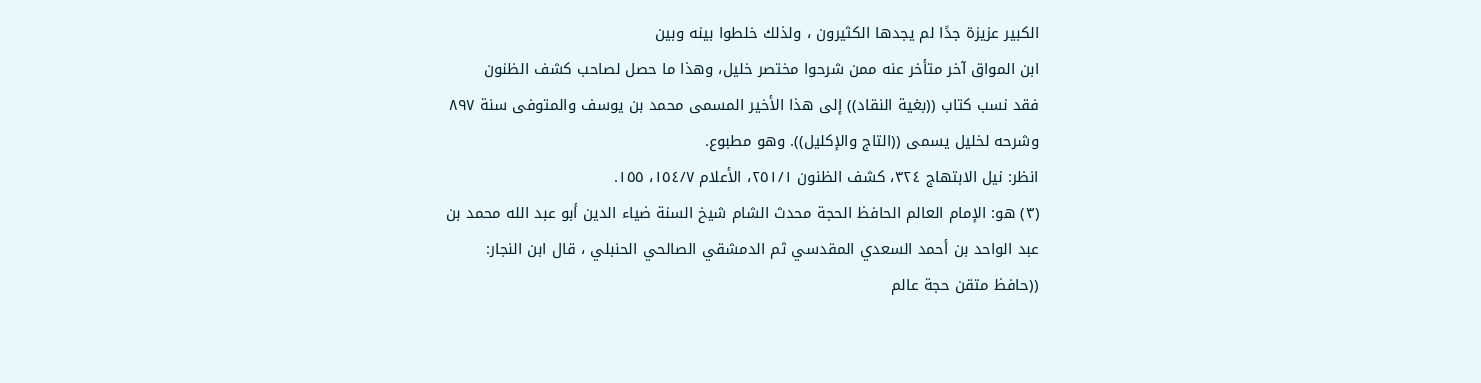الكبير عزيزة جدًا لم يجدها الكثيرون ، ولذلك خلطوا بينه وبين
ابن المواق آخر متأخر عنه ممن شرحوا مختصر خليل، وهذا ما حصل لصاحب كشف الظنون
فقد نسب كتاب ((بغية النقاد)) إلى هذا الأخير المسمى محمد بن يوسف والمتوفى سنة ٨٩٧
وشرحه لخليل يسمى ((التاج والإكليل)). وهو مطبوع.
انظر: نيل الابتهاج ٣٢٤، كشف الظنون ٢٥١/١، الأعلام ١٥٤/٧، ١٥٥.
(٣) هو: الإمام العالم الحافظ الحجة محدث الشام شيخ السنة ضياء الدين أبو عبد الله محمد بن
عبد الواحد بن أحمد السعدي المقدسي ثم الدمشقي الصالحي الحنبلي ، قال ابن النجار:
((حافظ متقن حجة عالم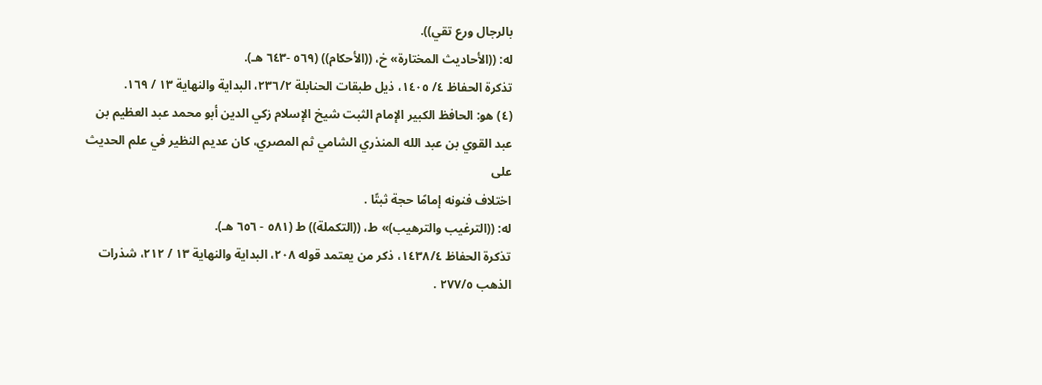بالرجال ورع تقي)).
له: ((الأحاديث المختارة» خ، ((الأحكام)) (٥٦٩ -٦٤٣ هـ).
تذكرة الحفاظ ٤/ ١٤٠٥، ذيل طبقات الحنابلة ٢٣٦/٢، البداية والنهاية ١٣ / ١٦٩.
(٤) هو: الحافظ الكبير الإمام الثبت شيخ الإسلام زكي الدين أبو محمد عبد العظيم بن
عبد القوي بن عبد الله المنذري الشامي ثم المصري، كان عديم النظير في علم الحديث على
اختلاف فنونه إمامًا حجة ثبتًا .
له: ((الترغيب والترهيب)» ط، ((التكملة)) ط (٥٨١ - ٦٥٦ هـ).
تذكرة الحفاظ ١٤٣٨/٤، ذكر من يعتمد قوله ٢٠٨، البداية والنهاية ١٣ / ٢١٢، شذرات
الذهب ٢٧٧/٥ .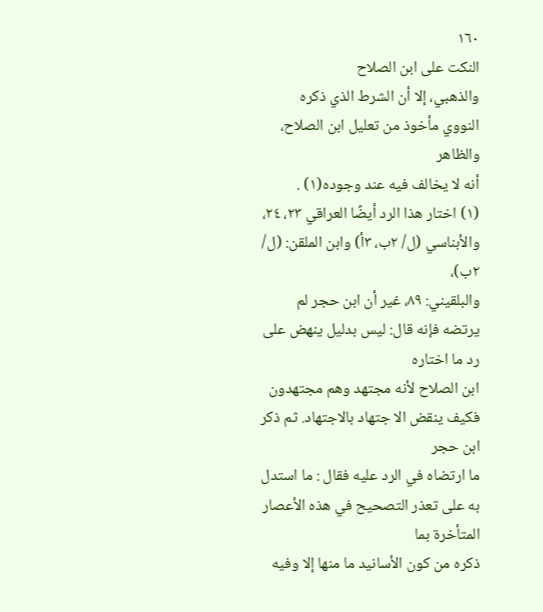١٦٠
النكت على ابن الصلاح
والذهبي، إلا أن الشرط الذي ذكره النووي مأخوذ من تعليل ابن الصلاح، والظاهر
أنه لا يخالف فیه عند وجوده(١) .
(١) اختار هذا الرد أيضًا العراقي ٢٣، ٢٤، والأبناسي (ل/ ٢ب، ٣أ) وابن الملقن: (ل/ ٢ب)،
والبلقيني: ٨٩، غير أن ابن حجر لم يرتضه فإنه قال: ليس بدليل ينهض على رد ما اختاره
ابن الصلاح لأنه مجتهد وهم مجتهدون فکیف ینقض الا جتهاد بالاجتهاد. ثم ذكر ابن حجر
ما ارتضاه في الرد عليه فقال : ما استدل به على تعذر التصحيح في هذه الأعصار المتأخرة بما
ذكره من كون الأسانيد ما منها إلا وفيه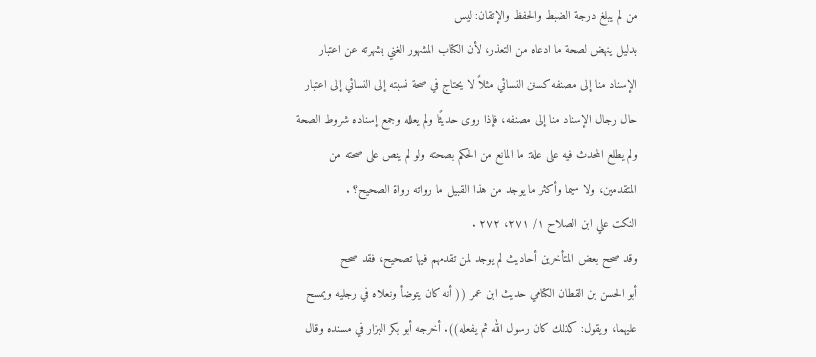من لم يبلغ درجة الضبط والحفظ والإتقان: ليس
بدليل ينهض لصحة ما ادعاه من التعذر، لأن الكتاب المشهور الغني بشهرته عن اعتبار
الإسناد منا إلى مصنفه كسنن النسائي مثلاً لا يحتاج في صحة نسبته إلى النسائي إلى اعتبار
حال رجال الإسناد منا إلى مصنفه، فإذا روى حديثًا ولم يعلله وجمع إسناده شروط الصحة
ولم يطلع المحدث فيه على علة: ما المانع من الحكم بصحته ولو لم ينص على صحته من
المتقدمين، ولا سيما وأكثر ما يوجد من هذا القبيل ما رواته رواة الصحيح؟ .
النكت علي ابن الصلاح ١/ ٢٧١، ٢٧٢ .
وقد صحح بعض المتأخرين أحاديث لم يوجد لمن تقدمهم فيها تصحيح، فقد صحح
أبو الحسن بن القطان الكتامي حديث ابن عمر (( أنه كان يتوضأ ونعلاه في رجليه ويمسح
عليهما، ويقول: كذلك كان رسول الله ثم يفعله)). أخرجه أبو بكر البزار في مسنده وقال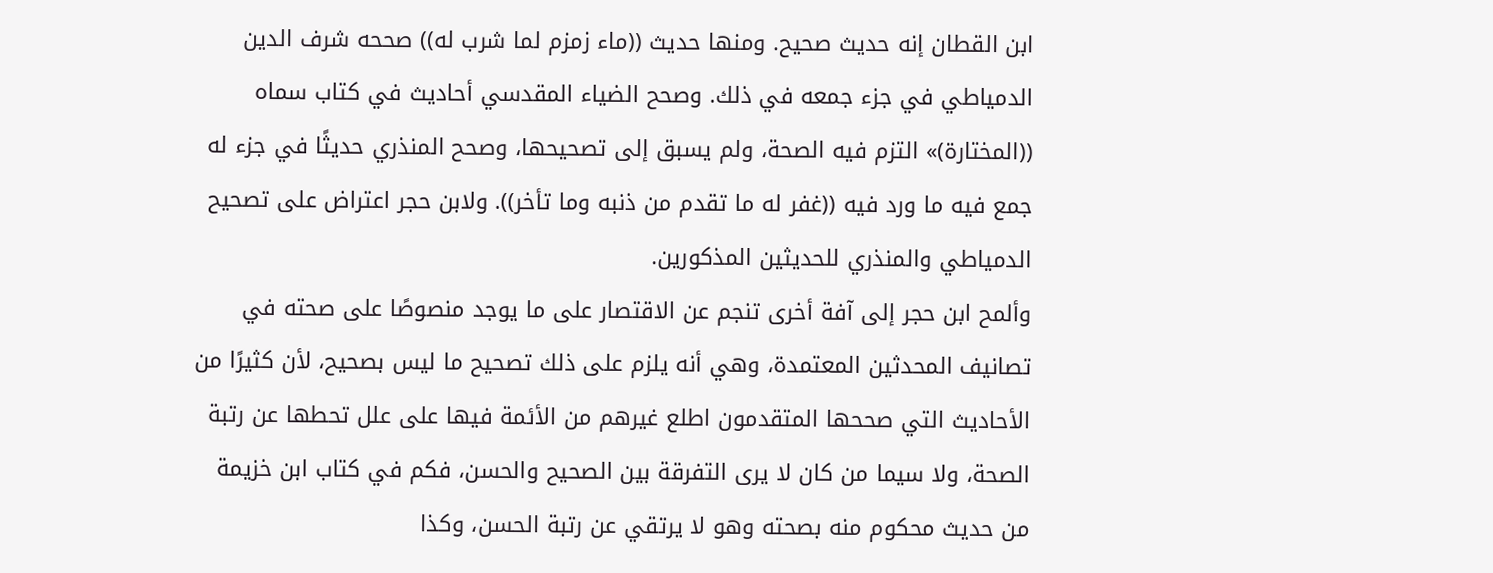ابن القطان إنه حديث صحيح. ومنها حديث ((ماء زمزم لما شرب له)) صححه شرف الدين
الدمياطي في جزء جمعه في ذلك. وصحح الضياء المقدسي أحاديث في كتاب سماه
((المختارة)» التزم فيه الصحة، ولم يسبق إلى تصحيحها، وصحح المنذري حديثًا في جزء له
جمع فيه ما ورد فيه ((غفر له ما تقدم من ذنبه وما تأخر)). ولابن حجر اعتراض على تصحيح
الدمياطي والمنذري للحديثين المذكورين.
وألمح ابن حجر إلى آفة أخرى تنجم عن الاقتصار على ما يوجد منصوصًا على صحته في
تصانيف المحدثين المعتمدة، وهي أنه يلزم على ذلك تصحیح ما ليس بصحيح، لأن كثيرًا من
الأحاديث التي صححها المتقدمون اطلع غيرهم من الأئمة فيها على علل تحطها عن رتبة
الصحة، ولا سيما من كان لا يرى التفرقة بين الصحيح والحسن، فكم في كتاب ابن خزيمة
من حدیث محکوم منه بصحته وهو لا يرتقي عن رتبة الحسن، وكذا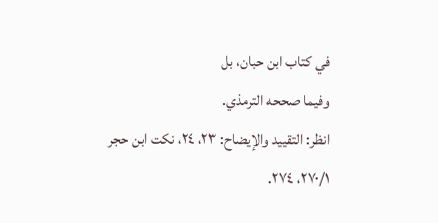في کتاب ابن حبان، بل
وفيما صححه الترمذي.
انظر: التقييد والإيضاح: ٢٣، ٢٤، نكت ابن حجر ٢٧٠/١، ٢٧٤.